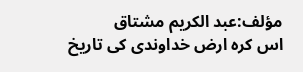مؤلف:عبد الکریم مشتاق
اس کرہ ارض خداوندی کی تاریخ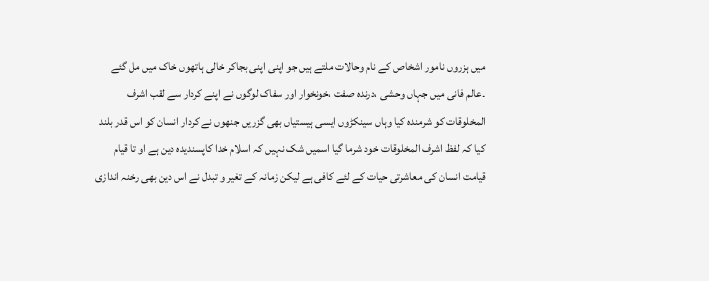میں ہزروں نامور اشخاص کے نام وحالات ملتے ہیں جو اپنی اپنی بجاکر خالی ہاتھوں خاک میں مل گئے ۔عالم فانی میں جہاں وحشی ،درندہ صفت ،خونخوار اور سفاک لوگوں نے اپنے کردار سے لقب اشرف المخلوقات کو شرمندہ کیا وہاں سینکڑوں ایسی ہیستیاں بھی گزریں جنھوں نے کردار انسان کو اس قدر بلند کیا کہ لفظ اشرف المخلوقات خود شرما گیا اسمیں شک نہیں کہ اسلام خدا کاپسندیدہ دین ہے او تا قیام قیامت انسان کی معاشرتی حیات کے لئے کافی ہے لیکن زمانہ کے تغیر و تبدل نے اس دین بھی رخنہ اندازی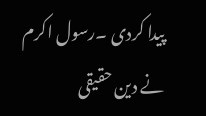پیدا کردی ۔رسول اکرم نے دین حقیقی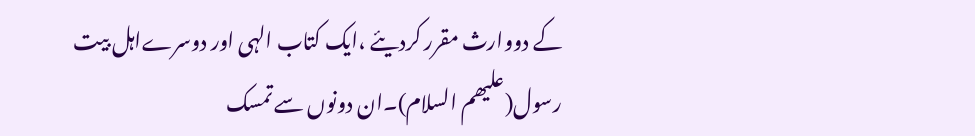کے دووارث مقرر کردیئے ،ایک کتاب الہی اور دوسرےاہل بیت رسول(علیھم السلام)۔ان دونوں سے تمسک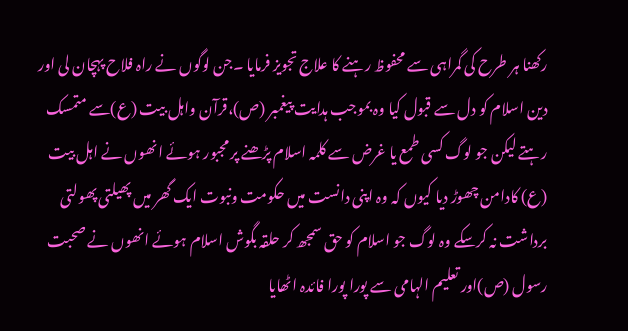رکھنا ہر طرح کی گمراہی سے محفوظ رہنے کا علاج تجویز فرمایا ۔جن لوگوں نے راہ فلاح پہچان لی اور دین اسلام کو دل سے قبول کیا وہ بموجب ہدایت پیغمبر (ص)،قرآن واہل بیت (ع)سے متمسک رہتے لیکن جو لوگ کسی طمع یا غرض سے کلمہ اسلام پڑھنے پر مجبور ہوئے انھوں نے اہل بیت (ع) کادامن چھوڑ دیا کیوں کہ وہ اپنی دانست میں حکومت ونبوت ایک گھر میں پھیلتی پھولتی برداشت نہ کرسکے وہ لوگ جو اسلام کو حق سمجھ کر حلقہ بگوش اسلام ہوئے انھوں نے صحبت رسول (ص)اور تعلیم الہامی سے پورا پورا فائدہ اٹھایا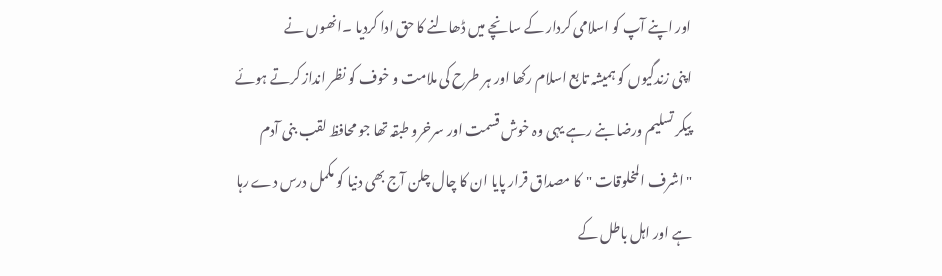اور اپنے آپ کو اسلامی کردار کے سانچے میں ڈھالنے کا حق ادا کردیا ۔انھوں نے
اپنی زندگیوں کو ہمیشہ تابع اسلام رکھا اور ہر طرح کی ملامت و خوف کو نظر انداز کرتے ہوئے پیکر تسلیم ورضا بنے رہے یہی وہ خوش قسمت اور سرخرو طبقہ تھا جو محافظ لقب بنی آدم "اشرف المخلوقات "کا مصداق قرار پایا ان کا چال چلن آج بھی دنیا کو مکمل درس دے رہا ہے اور اہل باطل کے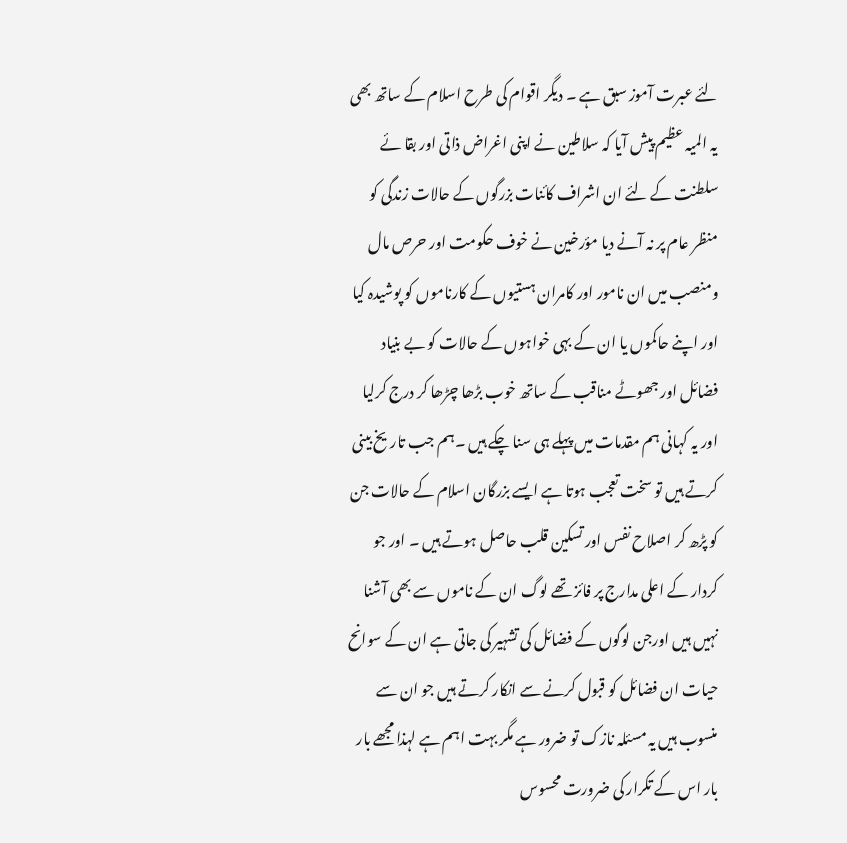لئے عبرت آموز سبق ہے ۔ دیگر اقوام کی طرح اسلام کے ساتھ بھی یہ المیہ عظیم پیش آیا کہ سلاطین نے اپنی اغراض ذاتی اور بقا ئے سلطنت کے لئے ان اشراف کائنات بزرگوں کے حالات زندگی کو منظر عام پر نہ آنے دیا مؤرخین نے خوف حکومت اور حرص مال ومنصب میں ان نامور اور کامران ہستیوں کے کارناموں کو پوشیدہ کیا اور اپنے حاکموں یا ان کے بہی خواہوں کے حالات کو بے بنیاد فضائل اور جھوٹے مناقب کے ساتھ خوب بڑھا چڑھا کر درج کرلیا اور یہ کہانی ہم مقدمات میں پہلے ہی سنا چکے ہیں ۔ہم جب تاریخ بینی کرتے ہیں تو سخت تعجب ہوتا ہے ایسے بزرگان اسلام کے حالات جن کو پڑھ کر اصلاح نفس اور تسکین قلب حاصل ہوتے ہیں ۔ اور جو کردار کے اعلی مدارج پر فائز تھے لوگ ان کے ناموں سے بھی آشنا نہیں ہیں اورجن لوگوں کے فضائل کی تشہیر کی جاتی ہے ان کے سوانح حیات ان فضائل کو قبول کرنے سے انکار کرتے ہیں جو ان سے منسوب ہیں یہ مسئلہ نازک تو ضرور ہے مگر بہت اہم ہے لہذا مجھے بار بار اس کے تکرار کی ضرورت محسوس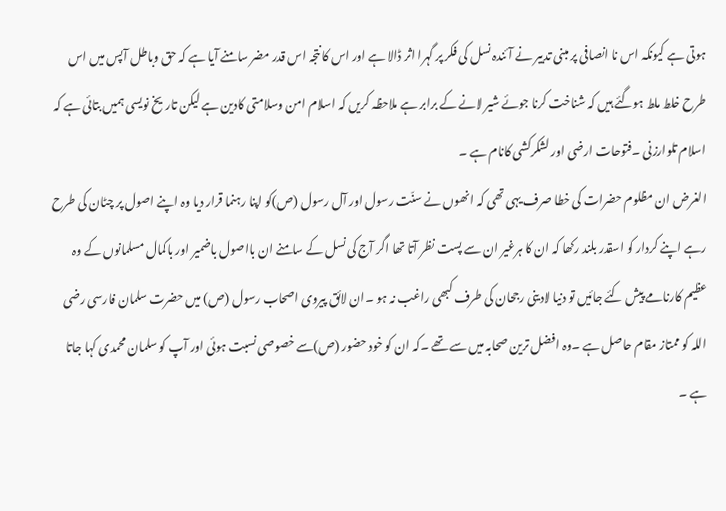ہوتی ہے کیونکہ اس نا انصافی پر مبنی تدبیر نے آئندہ نسل کی فکر پر گہرا اثر ڈالا ہے اور اس کا نتجہ اس قدر مضر سامنے آیا ہے کہ حق وباطل آپس میں اس طرح خلط ملط ہوگئے ہیں کہ شناخت کرنا جوئے شیر لانے کے برابر ہے ملاحظہ کریں کہ اسلام امن وسلامتی کادین ہے لیکن تاریخ نویسی ہمیں بتائی ہے کہ اسلام تلوارزنی ۔فتوحات ارضی اور لشکرکشی کانام ہے ۔
الغرض ان مظلوم حضرات کی خطا صرف یہی تھی کہ انھوں نے سنّت رسول اور آل رسول (ص)کو اپنا رہنما قرار دیا وہ اپنے اصول پر چٹان کی طرح رہے اپنے کردار کو اسقدر بلند رکھا کہ ان کا ہرغیر ان سے پست نظر آتا تھا اگر آج کی نسل کے سامنے ان بااصول باضمیر اور باکمال مسلمانوں کے وہ عظیم کارنامے پیش کئے جائیں تو دنیا لادینی رجحان کی طرف کبھی راغب نہ ہو ۔ان لائق پیروی اصحاب رسول (ص) میں حضرت سلمان فارسی رضی اللہ کو ممتاز مقام حاصل ہے ۔وہ افضل ترین صحابہ میں سے تھے ۔کہ ان کو خود حضور (ص)سے خصوصی نسبت ہوئی اور آپ کو سلمان محمدی کہا جاتا ہے ۔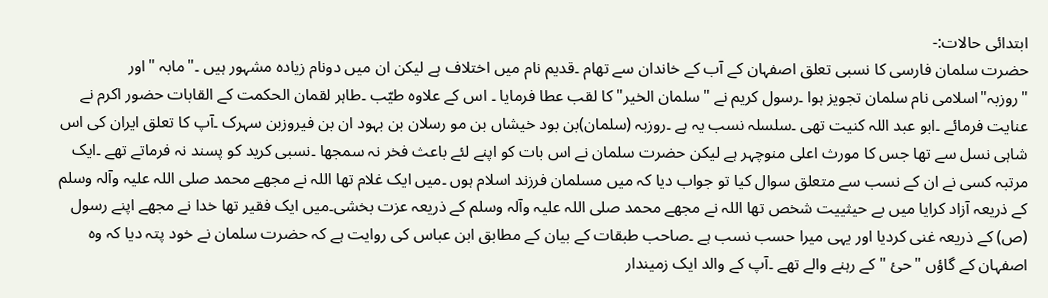ابتدائی حالات:-
حضرت سلمان فارسی کا نسبی تعلق اصفہان کے آب کے خاندان سے تھام ۔قدیم نام میں اختلاف ہے لیکن ان میں دونام زیادہ مشہور ہیں ۔"مابہ "اور "روزبہ"اسلامی نام سلمان تجویز ہوا ۔رسول کریم نے "سلمان الخیر"کا لقب عطا فرمایا ۔ اس کے علاوہ طیّب ۔طاہر لقمان الحکمت کے القابات حضور اکرم نے عنایت فرمائے ۔ابو عبد اللہ کنیت تھی ۔سلسلہ نسب یہ ہے ۔روزبہ (سلمان)بن بود خیشاں بن مو رسلان بن بہود ان بن فیروزبن سہرک ۔آپ کا تعلق ایران کی اس شاہی نسل سے تھا جس کا مورث اعلی منوچہر ہے لیکن حضرت سلمان نے اس بات کو اپنے لئے باعث فخر نہ سمجھا ۔نسبی کرید کو پسند نہ فرماتے تھے ۔ایک مرتبہ کسی نے ان کے نسب سے متعلق سوال کیا تو جواب دیا کہ میں مسلمان فرزند اسلام ہوں ۔میں ایک غلام تھا اللہ نے مجھے محمد صلی اللہ علیہ وآلہ وسلم کے ذریعہ آزاد کرایا میں بے حیثییت شخص تھا اللہ نے مجھے محمد صلی اللہ علیہ وآلہ وسلم کے ذریعہ عزت بخشی۔میں ایک فقیر تھا خدا نے مجھے اپنے رسول (ص) کے ذریعہ غنی کردیا اور یہی میرا حسب نسب ہے ۔صاحب طبقات کے بیان کے مطابق ابن عباس کی روایت ہے کہ حضرت سلمان نے خود پتہ دیا کہ وہ اصفہان کے گاؤں "حئ " کے رہنے والے تھے ۔آپ کے والد ایک زمیندار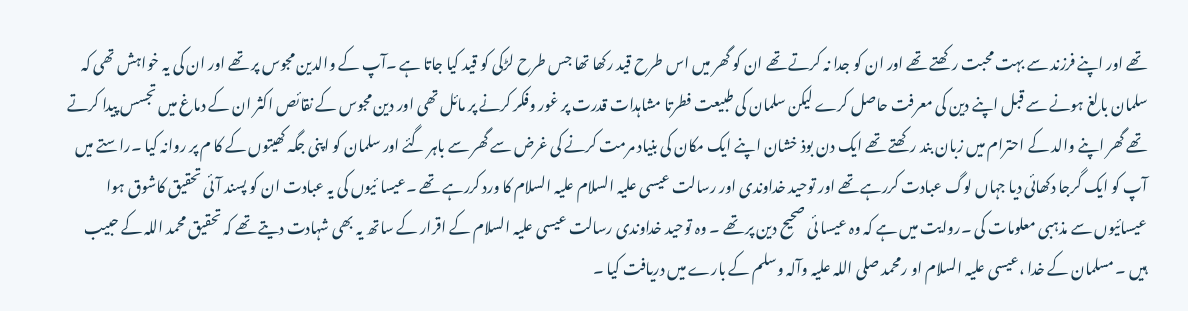تھے اور اپنے فرزند سے بہت محبت رکھتے تھے اور ان کو جدا نہ کرتے تھے ان کو گھر میں اس طرح قید رکھا تھا جس طرح لڑکی کو قید کیا جاتا ہے ۔آپ کے والدین مجوس پر تھے اور ان کی یہ خواہش تھی کہ سلمان بالغ ہونے سے قبل اپنے دین کی معرفت حاصل کرے لیکن سلمان کی طبیعت فطرتا مشاہدات قدرت پر غور وفکر کرنے پر مائل تھی اور دین مجوس کے نقائص اکثر ان کے دماغ میں تجسس پیدا کرتے تھے گھر اپنے والد کے احترام میں زبان بند رکھتے تھے ایک دن بوذ خشان اپنے ایک مکان کی بنیاد مرمت کرنے کی غرض سے گھر سے باہر گئے اور سلمان کو اپنی جگہ کھیتوں کے کا م پر روانہ کیا ۔راستے میں آپ کو ایک گرجا دکھائی دیا جہاں لوگ عبادت کررہے تھے اور توحید خداوندی اور رسالت عیسی علیہ السلام علیہ السلام کا ورد کررہے تھے ۔عیسا ئیوں کی یہ عبادت ان کو پسند آئی تحقیق کاشوق ہوا عیسائیوں سے مذہبی معلومات کی ۔روایت میں ہے کہ وہ عیسا ئی صحیح دین پر تھے ۔ وہ توحید خداوندی رسالت عیسی علیہ السلام کے اقرار کے ساتھ یہ بھی شہادت دیتے تھے کہ تحقیق محمد اللہ کے حبیب ہیں ۔ مسلمان کے خدا ،عیسی علیہ السلام او رمحمد صلی اللہ علیہ وآلہ وسلم کے بارے میں دریافت کیا ۔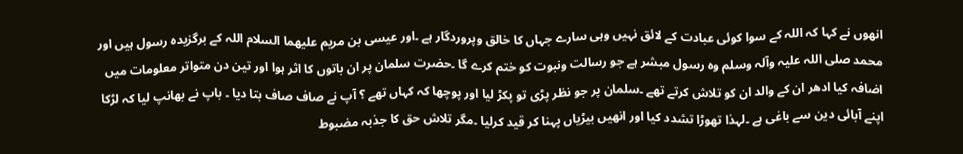انھوں نے کہا کہ اللہ کے سوا کوئی عبادت کے لائق نہیں وہی سارے جہاں کا خالق وپروردگار ہے ۔اور عیسی بن مریم علیھما السلام اللہ کے برگزیدہ رسول ہیں اور محمد صلی اللہ علیہ وآلہ وسلم وہ رسول مبشر ہے جو رسالت ونبوت کو ختم کرے گا ۔حضرت سلمان پر ان باتوں کا اثر ہوا اور تین دن متواتر معلومات میں اضافہ کیا ادھر ان کے والد ان کو تلاش کرتے تھے ۔سلمان پر جو نظر پڑی تو پکڑ لیا اور پوچھا کہ کہاں تھے ؟ آپ نے صاف صاف بتا دیا ۔ باپ نے بھانپ لیا کہ لڑکا اپنے آبائی دین سے باغی ہے ۔لہذا تھوڑا تشدد کیا اور انھیں بیڑیاں پہنا کر قید کرلیا ۔مگر تلاش حق کا جذبہ مضبوط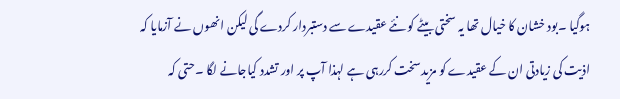ہوگیا ۔بود خشان کا خیال تھا یہ سختی بیٹے کو نئے عقیدے سے دستبردار کردے گی لیکن انھوں نے آزمایا کہ اذیت کی زیادتی ان کے عقیدے کو مزید سخت کررہی ہے لہذا آپ پر اور تشدد کیاجانے لگا ۔حتی کہ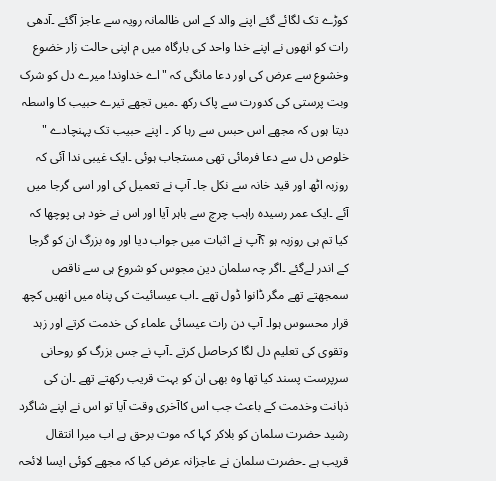کوڑے تک لگائے گئے اپنے والد کے اس ظالمانہ رویہ سے عاجز آگئے ۔آدھی رات کو انھوں نے اپنے خدا واحد کی بارگاہ میں م اپنی حالت زار خضوع وخشوع سے عرض کی اور دعا مانگی کہ "اے خداوند! میرے دل کو شرک وبت پرستی کی کدورت سے پاک رکھ ۔میں تجھے تیرے حبیب کا واسطہ دیتا ہوں کہ مجھے اس حبس سے رہا کر ۔ اپنے حبیب تک پہنچادے " خلوص دل سے دعا فرمائی تھی مستجاب ہوئی ۔ایک غیبی ندا آئی کہ روزبہ اٹھ اور قید خانہ سے نکل جا۔ آپ نے تعمیل کی اور اسی گرجا میں آئے ۔ایک عمر رسیدہ راہب چرچ سے باہر آیا اور اس نے خود ہی پوچھا کہ کیا تم ہی روزبہ ہو ؟آپ نے اثبات میں جواب دیا اور وہ بزرگ ان کو گرجا کے اندر لےگئے ۔اگر چہ سلمان دین مجوس کو شروع ہی سے ناقص سمجھتے تھے مگر ڈانوا ڈول تھے ۔اب عیسائیت کی پناہ میں انھیں کچھ قرار محسوس ہوا۔ آپ دن رات عیسائی علماء کی خدمت کرتے اور زہد وتقوی کی تعلیم دل لگا کرحاصل کرتے ۔آپ نے جس بزرگ کو روحانی سرپرست پسند کیا تھا وہ بھی ان کو بہت قریب رکھتے تھے ۔ان کی ذہانت وخدمت کے باعث جب اس کاآخری وقت آیا تو اس نے اپنے شاگرد رشید حضرت سلمان کو بلاکر کہا کہ موت برحق ہے اب میرا انتقال قریب ہے ۔حضرت سلمان نے عاجزانہ عرض کیا کہ مجھے کوئی ایسا لائحہ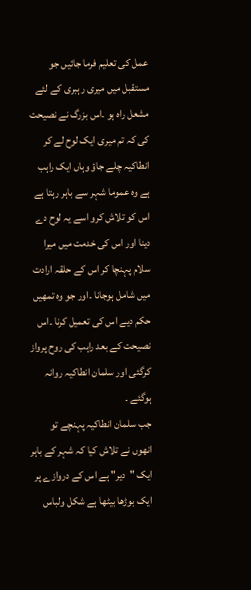عمل کی تعلیم فرما جائیں جو مستقبل میں میری رہبری کے لئے مشعل راہ ہو ۔اس بزرگ نے نصیحت کی کہ تم میری ایک لوح لے کر انطاکیہ چلے جاؤ وہاں ایک راہب ہے وہ عموما شہر سے باہر رہتا ہے اس کو تلاش کرو اسے یہ لوح دے دینا اور اس کی خدمت میں میرا سلام پہنچا کر اس کے حلقہ ارادت میں شامل ہوجانا ۔اور جو وہ تمھیں حکم دیے اس کی تعمیل کرنا ۔اس نصیحت کے بعد راہب کی روح پرواز کرگئی اور سلمان انطاکیہ روانہ ہوگئے ۔
جب سلمان انطاکیہ پہنچے تو انھوں نے تلاش کیا کہ شہر کے باہر ایک "دیر" ہے اس کے دروازے پر ایک بوڑھا بیٹھا ہے شکل ولباس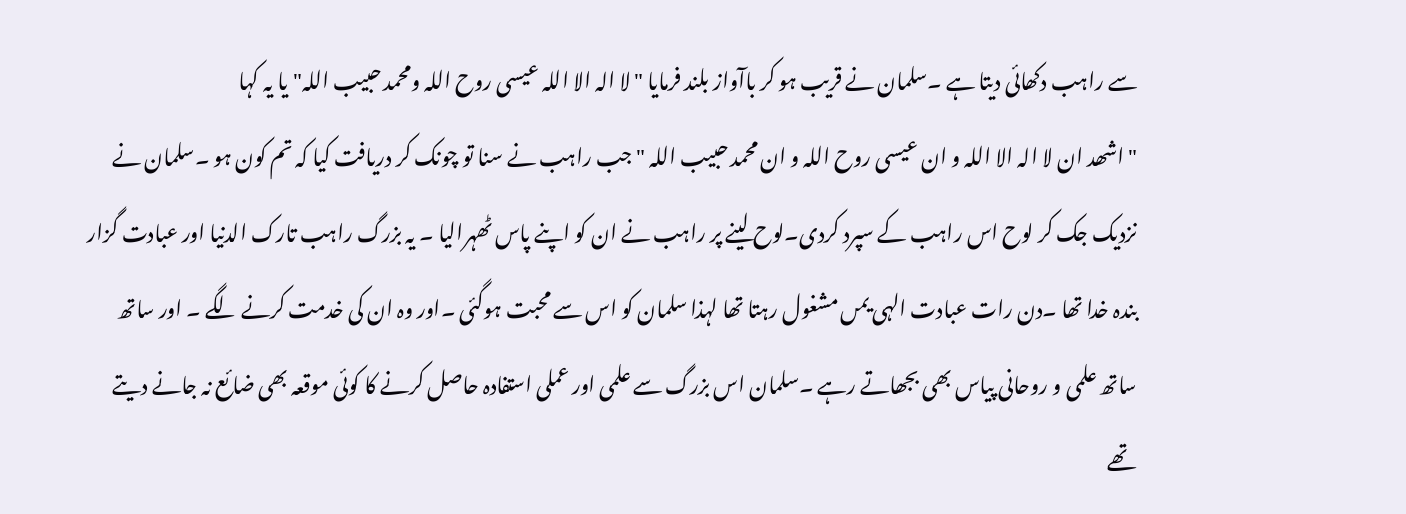سے راہب دکھائی دیتا ہے ۔سلمان نے قریب ہو کر باآواز بلند فرمایا "لا الہ الا اللہ عیسی روح اللہ ومحمد حبیب اللہ"یا یہ کہا
"اشھد ان لا الہ الا اللہ و ان عیسی روح اللہ و ان محمد حبیب اللہ " جب راہب نے سنا تو چونک کر دریافت کیا کہ تم کون ہو ۔سلمان نے نزدیک جک کر لوح اس راہب کے سپرد کردی۔لوح لینے پر راہب نے ان کو اپنے پاس ٹھہرالیا ۔ یہ بزرگ راہب تارک الدنیا اور عبادت گزار بندہ خدا تھا ۔دن رات عبادت الہی یمں مشغول رہتا تھا لہذا سلمان کو اس سے محبت ہوگئی ۔اور وہ ان کی خدمت کرنے لگے ۔ اور ساتھ ساتھ علمی و روحانی پیاس بھی بجھاتے رہے ۔سلمان اس بزرگ سے علمی اور عملی استفادہ حاصل کرنے کا کوئی موقعہ بھی ضائع نہ جانے دیتے تھے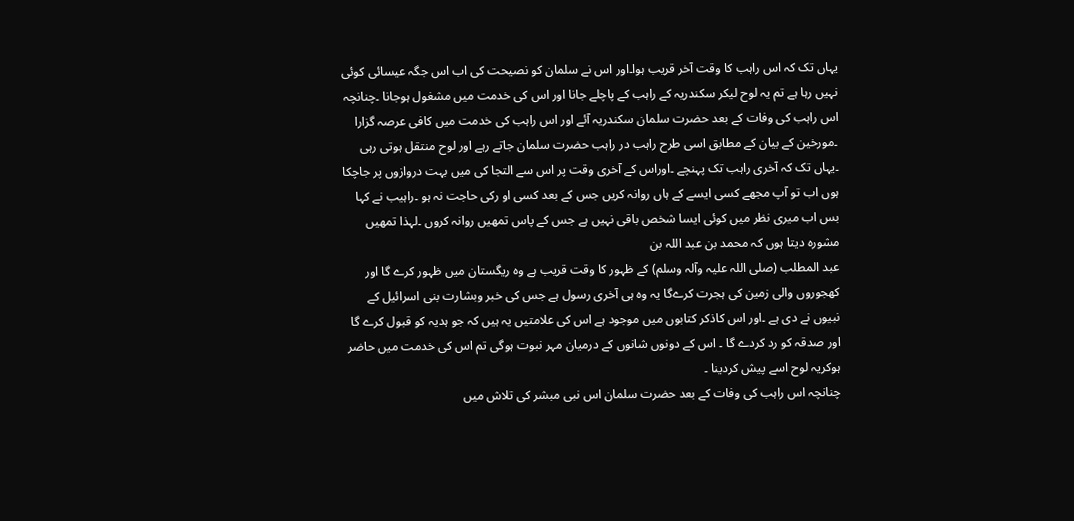یہاں تک کہ اس راہب کا وقت آخر قریب ہوا۔اور اس نے سلمان کو نصیحت کی اب اس جگہ عیسائی کوئی نہیں رہا ہے تم یہ لوح لیکر سکندریہ کے راہب کے پاچلے جانا اور اس کی خدمت میں مشغول ہوجانا ۔چنانچہ اس راہب کی وفات کے بعد حضرت سلمان سکندریہ آئے اور اس راہب کی خدمت میں کافی عرصہ گزارا ۔مورخین کے بیان کے مطابق اسی طرح راہب در راہب حضرت سلمان جاتے رہے اور لوح منتقل ہوتی رہی ۔یہاں تک کہ آخری راہب تک پہنچے ۔اوراس کے آخری وقت پر اس سے التجا کی میں بہت دروازوں پر جاچکا ہوں اب تو آپ مجھے کسی ایسے کے ہاں روانہ کریں جس کے بعد کسی او رکی حاجت نہ ہو ۔راہیب نے کہا بس اب میری نظر میں کوئی ایسا شخص باقی نہیں ہے جس کے پاس تمھیں روانہ کروں ۔لہذا تمھیں مشورہ دیتا ہوں کہ محمد بن عبد اللہ بن
عبد المطلب (صلی اللہ علیہ وآلہ وسلم) کے ظہور کا وقت قریب ہے وہ ریگستان میں ظہور کرے گا اور کھجوروں والی زمین کی ہجرت کرےگا یہ وہ ہی آخری رسول ہے جس کی خبر وبشارت بنی اسرائیل کے نبیوں نے دی ہے ۔اور اس کاذکر کتابوں میں موجود ہے اس کی علامتیں یہ ہیں کہ جو ہدیہ کو قبول کرے گا اور صدقہ کو رد کردے گا ۔ اس کے دونوں شانوں کے درمیان مہر نبوت ہوگی تم اس کی خدمت میں حاضر ہوکریہ لوح اسے پیش کردینا ۔
چنانچہ اس راہب کی وفات کے بعد حضرت سلمان اس نبی مبشر کی تلاش میں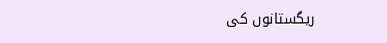ریگستانوں کی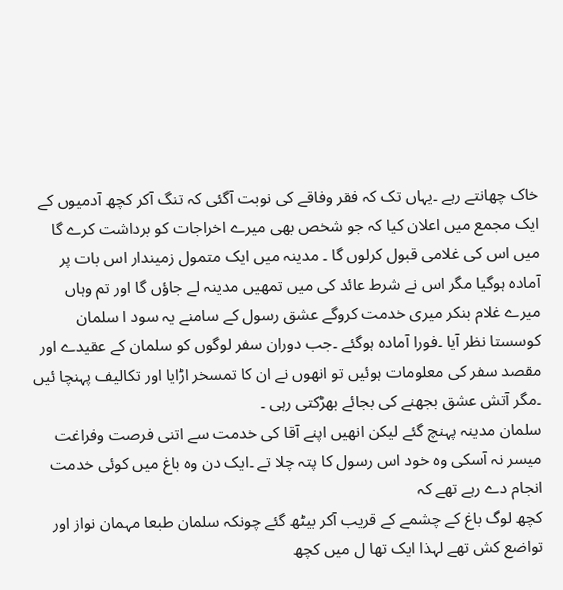خاک چھانتے رہے ۔یہاں تک کہ فقر وفاقے کی نوبت آگئی کہ تنگ آکر کچھ آدمیوں کے ایک مجمع میں اعلان کیا کہ جو شخص بھی میرے اخراجات کو برداشت کرے گا میں اس کی غلامی قبول کرلوں گا ۔ مدینہ میں ایک متمول زمیندار اس بات پر آمادہ ہوگیا مگر اس نے شرط عائد کی میں تمھیں مدینہ لے جاؤں گا اور تم وہاں میرے غلام بنکر میری خدمت کروگے عشق رسول کے سامنے یہ سود ا سلمان کوسستا نظر آیا ۔فورا آمادہ ہوگئے ۔جب دوران سفر لوگوں کو سلمان کے عقیدے اور مقصد سفر کی معلومات ہوئیں تو انھوں نے ان کا تمسخر اڑایا اور تکالیف پہنچا ئیں ۔مگر آتش عشق بجھنے کی بجائے بھڑکتی رہی ۔
سلمان مدینہ پہنچ گئے لیکن انھیں اپنے آقا کی خدمت سے اتنی فرصت وفراغت میسر نہ آسکی وہ خود اس رسول کا پتہ چلا تے ۔ایک دن وہ باغ میں کوئی خدمت انجام دے رہے تھے کہ
کچھ لوگ باغ کے چشمے کے قریب آکر بیٹھ گئے چونکہ سلمان طبعا مہمان نواز اور تواضع کش تھے لہذا ایک تھا ل میں کچھ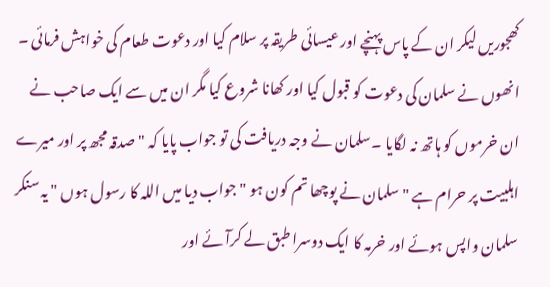کھجوریں لیکر ان کے پاس پہنچے اور عیسائی طریقہ پر سلام کیا اور دعوت طعام کی خواہش فرمائی ۔ انھوں نے سلمان کی دعوت کو قبول کیا اور کھانا شروع کیا مگر ان میں سے ایک صاحب نے ان خرموں کو ہاتھ نہ لگایا ۔سلمان نے وجہ دریافت کی تو جواب پایا کہ "صدقہ مجھ پر اور میرے اہلبیت پر حرام ہے " سلمان نے پوچھا تم کون ہو " جواب دیا میں اللہ کا رسول ہوں " یہ سنکر سلمان واپس ہوئے اور خرمہ کا ایک دوسرا طبق لے کرآئے اور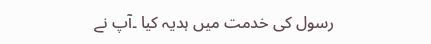رسول کی خدمت میں ہدیہ کیا ۔آپ نے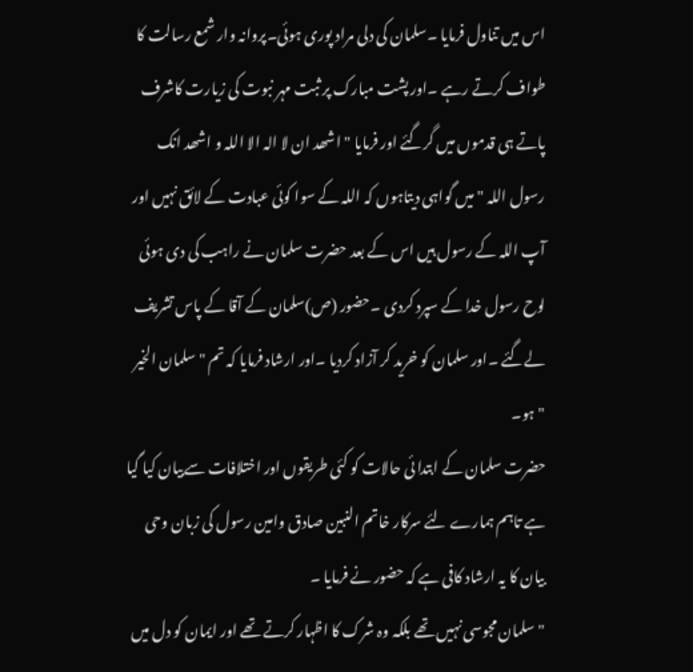اس میں تناول فرمایا ۔سلمان کی دلی مراد پوری ہوئی۔پروانہ وار شمع رسالت کا طواف کرتے رہے ۔اور پشت مبارک پر ثبت مہر نبوت کی زیارت کاشرف پاتے ہی قدموں میں گرگئے اور فرمایا " اشھد ان لا الہ الا اللہ و اشھد انک رسول اللہ " میں گواہی دیتاہوں کہ اللہ کے سوا کوئی عبادت کے لائق نہیں اور آپ اللہ کے رسول ہیں اس کے بعد حضرت سلمان نے راہب کی دی ہوئی لوح رسول خدا کے سپرد کردی ۔حضور (ص)سلمان کے آقا کے پاس تشریف لےگئے ۔اور سلمان کو خرید کر آزاد کردیا ۔اور ارشاد فرمایا کہ تم "سلمان الخیر "ہو۔
حضرت سلمان کے ابتدا ئی حالات کو کئی طریقوں اور اختلافات سےبیان کیا گیا ہے تاہم ہمارے لئے سرکار خاتم النبین صادق وامین رسول کی زبان وحی بیان کا یہ ارشاد کافی ہے کہ حضور نے فرمایا ۔
"سلمان مجوسی نہیں تھے بلکہ وہ شرک کا اظہار کرتے تھے اور ایمان کو دل میں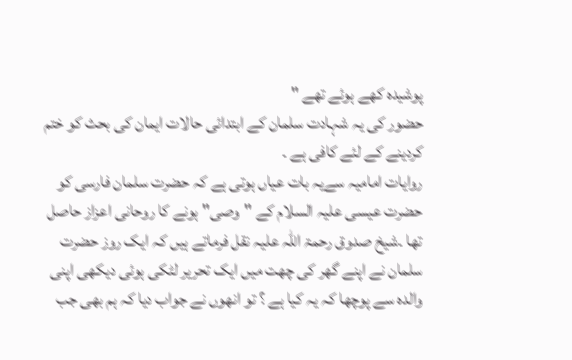پوشیدہ کھے ہوئے تھے "
حضور کی یہ شہادت سلمان کے ابتدائی حالات ایمان کی بحث کو ختم کردینے کے لئے کافی ہے ۔
روایات امامیہ سےیہ بات عیاں ہوتی ہے کہ حضرت سلمان فارسی کو حضرت عیسی علیہ السلام کے "وصی" ہونے کا روحانی اعزاز حاصل تھا ۔شیخ صدوق رحمۃ اللہ علیہ نقل فرماتے ہیں کہ ایک روز حضرت سلمان نے اپنے گھر کی چھت میں ایک تحریر لٹکی ہوئی دیکھی اپنی والدہ سے پوچھا کہ یہ کیا ہے ؟ تو انھوں نے جواب دیا کہ ہم بھی جب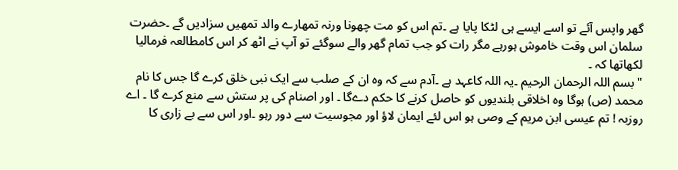گھر واپس آئے تو اسے ایسے ہی لٹکا پایا ہے ۔تم اس کو مت چھونا ورنہ تمھارے والد تمھیں سزادیں گے ۔حضرت سلمان اس وقت خاموش ہورہے مگر رات کو جب تمام گھر والے سوگئے تو آپ نے اٹھ کر اس کامطالعہ فرمالیا لکھاتھا کہ ۔
"بسم اللہ الرحمان الرحیم ۔یہ اللہ کاعہد ہے ۔آدم سے کہ وہ ان کے صلب سے ایک نبی خلق کرے گا جس کا نام محمد (ص) ہوگا وہ اخلاقی بلندیوں کو حاصل کرنے کا حکم دےگا ۔ اور اصنام کی پر ستش سے منع کرے گا ۔ اے روزبہ ! تم عیسی ابن مریم کے وصی ہو اس لئے ایمان لاؤ اور مجوسیت سے دور رہو ۔اور اس سے بے زاری کا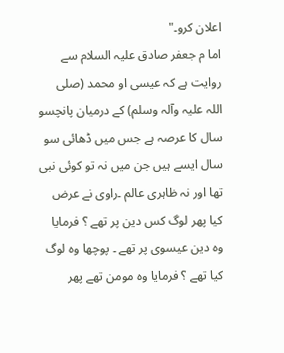اعلان کرو۔"
اما م جعفر صادق علیہ السلام سے روایت ہے کہ عیسی او محمد (صلی اللہ علیہ وآلہ وسلم) کے درمیان پانچسو سال کا عرصہ ہے جس میں ڈھائی سو سال ایسے ہیں جن میں نہ تو کوئی نبی تھا اور نہ ظاہری عالم ۔راوی نے عرض کیا پھر لوگ کس دین پر تھے ؟ فرمایا وہ دین عیسوی پر تھے ۔ پوچھا وہ لوگ کیا تھے ؟ فرمایا وہ مومن تھے پھر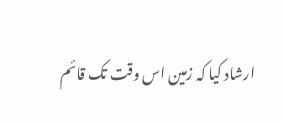ارشاد کیا کہ زمین اس وقت تک قائم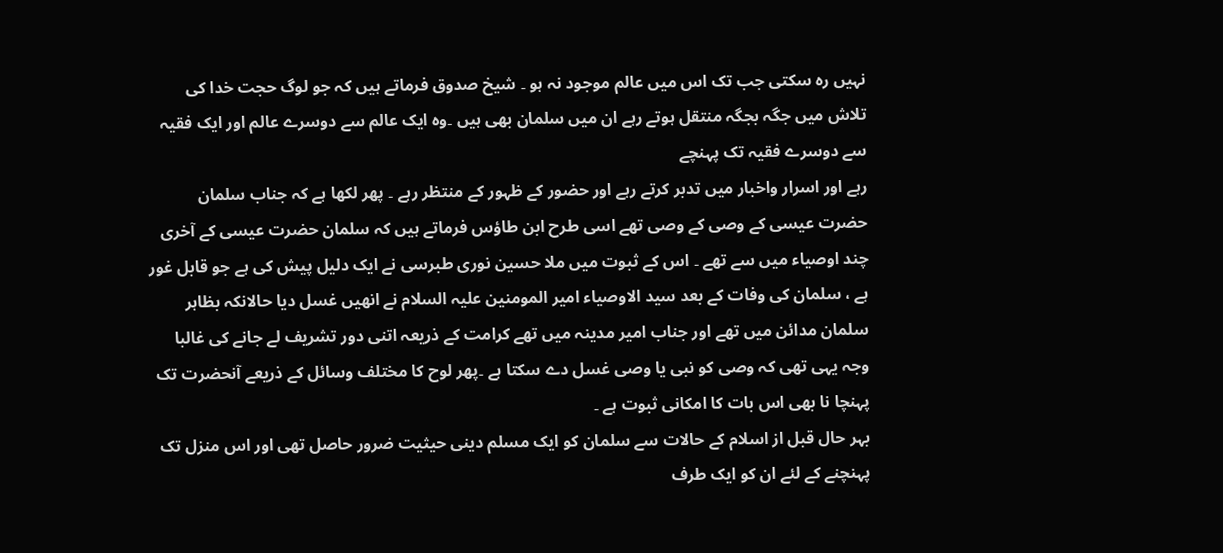نہیں رہ سکتی جب تک اس میں عالم موجود نہ ہو ۔ شیخ صدوق فرماتے ہیں کہ جو لوگ حجت خدا کی تلاش میں جگہ بجگہ منتقل ہوتے رہے ان میں سلمان بھی ہیں ۔وہ ایک عالم سے دوسرے عالم اور ایک فقیہ سے دوسرے فقیہ تک پہنچے
رہے اور اسرار واخبار میں تدبر کرتے رہے اور حضور کے ظہور کے منتظر رہے ۔ پھر لکھا ہے کہ جناب سلمان حضرت عیسی کے وصی کے وصی تھے اسی طرح ابن طاؤس فرماتے ہیں کہ سلمان حضرت عیسی کے آخری چند اوصیاء میں سے تھے ۔ اس کے ثبوت میں ملا حسین نوری طبرسی نے ایک دلیل پیش کی ہے جو قابل غور ہے ، سلمان کی وفات کے بعد سید الاوصیاء امیر المومنین علیہ السلام نے انھیں غسل دیا حالانکہ بظاہر سلمان مدائن میں تھے اور جناب امیر مدینہ میں تھے کرامت کے ذریعہ اتنی دور تشریف لے جانے کی غالبا وجہ یہی تھی کہ وصی کو نبی یا وصی غسل دے سکتا ہے ۔پھر لوح کا مختلف وسائل کے ذریعے آنحضرت تک پہنچا نا بھی اس بات کا امکانی ثبوت ہے ۔
بہر حال قبل از اسلام کے حالات سے سلمان کو ایک مسلم دینی حیثیت ضرور حاصل تھی اور اس منزل تک پہنچنے کے لئے ان کو ایک طرف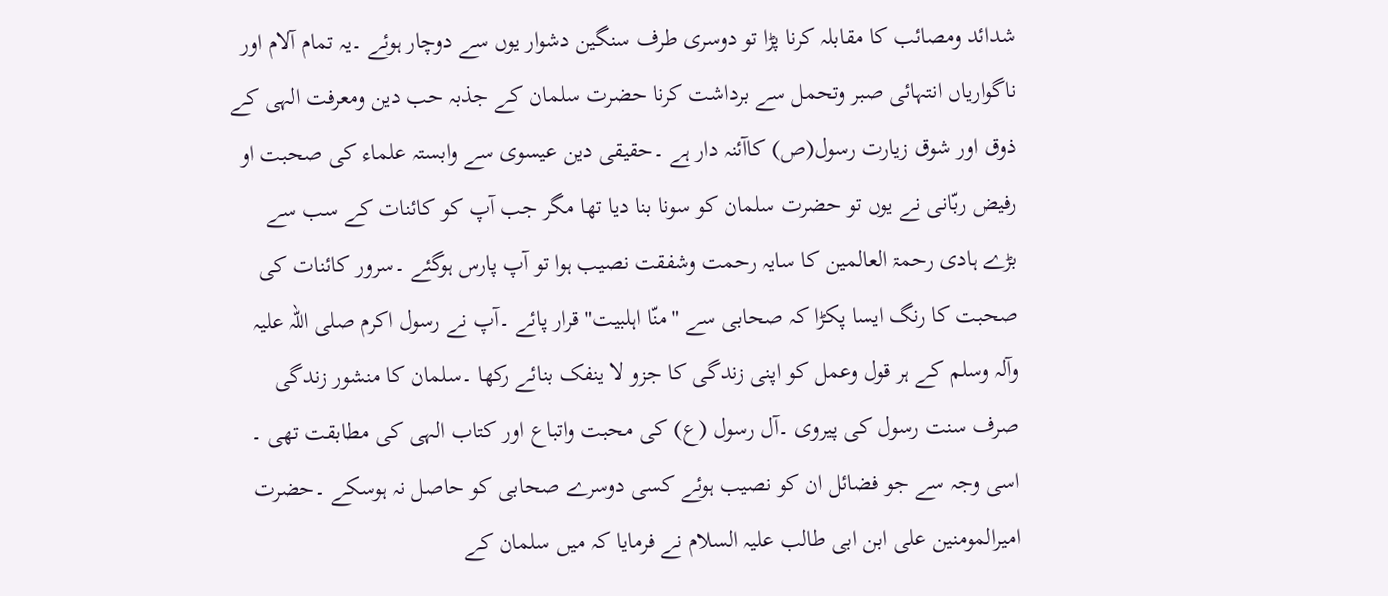شدائد ومصائب کا مقابلہ کرنا پڑا تو دوسری طرف سنگین دشوار یوں سے دوچار ہوئے ۔یہ تمام آلام اور ناگواریاں انتہائی صبر وتحمل سے برداشت کرنا حضرت سلمان کے جذبہ حب دین ومعرفت الہی کے ذوق اور شوق زیارت رسول(ص) کاآئنہ دار ہے ۔حقیقی دین عیسوی سے وابستہ علماء کی صحبت او رفیض ربّانی نے یوں تو حضرت سلمان کو سونا بنا دیا تھا مگر جب آپ کو کائنات کے سب سے بڑے ہادی رحمۃ العالمین کا سایہ رحمت وشفقت نصیب ہوا تو آپ پارس ہوگئے ۔سرور کائنات کی صحبت کا رنگ ایسا پکڑا کہ صحابی سے "منّا اہلبیت" قرار پائے ۔آپ نے رسول اکرم صلی اللہ علیہ وآلہ وسلم کے ہر قول وعمل کو اپنی زندگی کا جزو لا ینفک بنائے رکھا ۔سلمان کا منشور زندگی صرف سنت رسول کی پیروی ۔آل رسول (ع) کی محبت واتباع اور کتاب الہی کی مطابقت تھی ۔ اسی وجہ سے جو فضائل ان کو نصیب ہوئے کسی دوسرے صحابی کو حاصل نہ ہوسکے ۔حضرت امیرالمومنین علی ابن ابی طالب علیہ السلام نے فرمایا کہ میں سلمان کے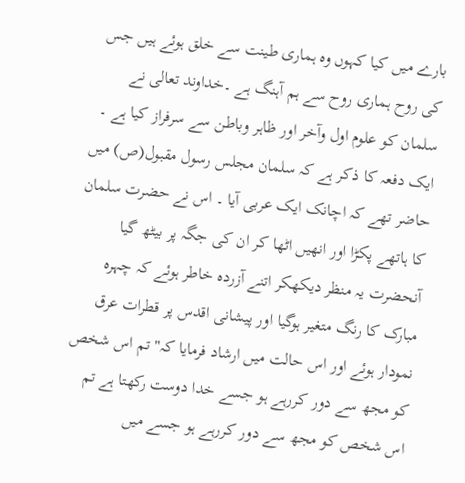بارے میں کیا کہوں وہ ہماری طینت سے خلق ہوئے ہیں جس کی روح ہماری روح سے ہم آہنگ ہے ۔خداوند تعالی نے سلمان کو علوم اول وآخر اور ظاہر وباطن سے سرفراز کیا ہے ۔
ایک دفعہ کا ذکر ہے کہ سلمان مجلس رسول مقبول(ص) میں حاضر تھے کہ اچانک ایک عربی آیا ۔ اس نے حضرت سلمان کا ہاتھے پکڑا اور انھیں اٹھا کر ان کی جگہ پر بیٹھ گیا آنحضرت یہ منظر دیکھکر اتنے آزردہ خاطر ہوئے کہ چہرہ مبارک کا رنگ متغیر ہوگیا اور پیشانی اقدس پر قطرات عرق نمودار ہوئے اور اس حالت میں ارشاد فرمایا کہ" تم اس شخص کو مجھ سے دور کررہے ہو جسے خدا دوست رکھتا ہے تم اس شخص کو مجھ سے دور کررہے ہو جسے میں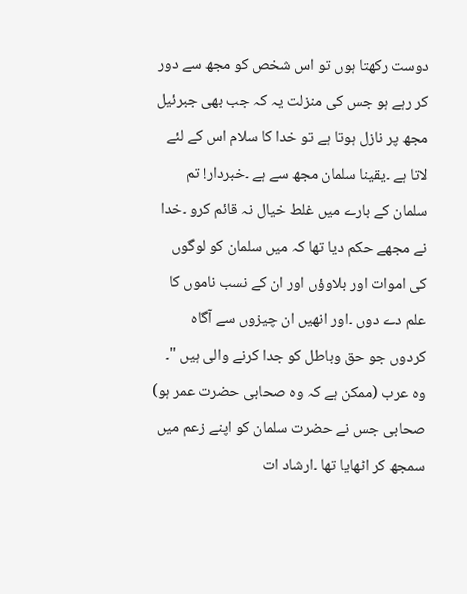دوست رکھتا ہوں تو اس شخص کو مجھ سے دور کر رہے ہو جس کی منزلت یہ کہ جب بھی جبرئیل مجھ پر نازل ہوتا ہے تو خدا کا سلام اس کے لئے لاتا ہے ۔یقینا سلمان مجھ سے ہے ۔خبردار! تم سلمان کے بارے میں غلط خیال نہ قائم کرو ۔خدا نے مجھے حکم دیا تھا کہ میں سلمان کو لوگوں کی اموات اور بلاوؤں اور ان کے نسب ناموں کا علم دے دوں ۔اور انھیں ان چیزوں سے آگاہ کردوں جو حق وباطل کو جدا کرنے والی ہیں "۔
وہ عرب (ممکن ہے کہ وہ صحابی حضرت عمر ہو) صحابی جس نے حضرت سلمان کو اپنے زعم میں سمجھ کر اٹھایا تھا ۔ارشاد ات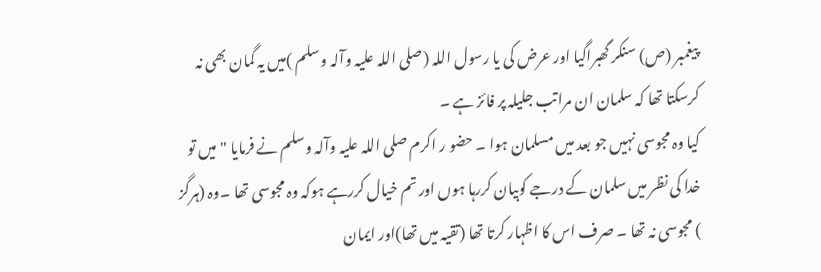پیغمبر (ص) سنکر گھبراگیا اور عرض کی یا رسول اللہ (صلی اللہ علیہ وآلہ وسلم )میں یہ گمان بھی نہ کرسکتا تھا کہ سلمان ان مراتب جلیلہ پر فائز ہے ۔
کیا وہ مجوسی نہیں جو بعد میں مسلمان ہوا ۔ حضو ر اکرم صلی اللہ علیہ وآلہ وسلم نے فرمایا " میں تو خدا کی نظر میں سلمان کے درجے کوبیان کررہا ہوں اور تم خیال کررہے ہوکہ وہ مجوسی تھا ۔وہ (ہرگز ) مجوسی نہ تھا ۔ صرف اس کا اظہار کرتا تھا (تقیہ میں تھا)اور ایمان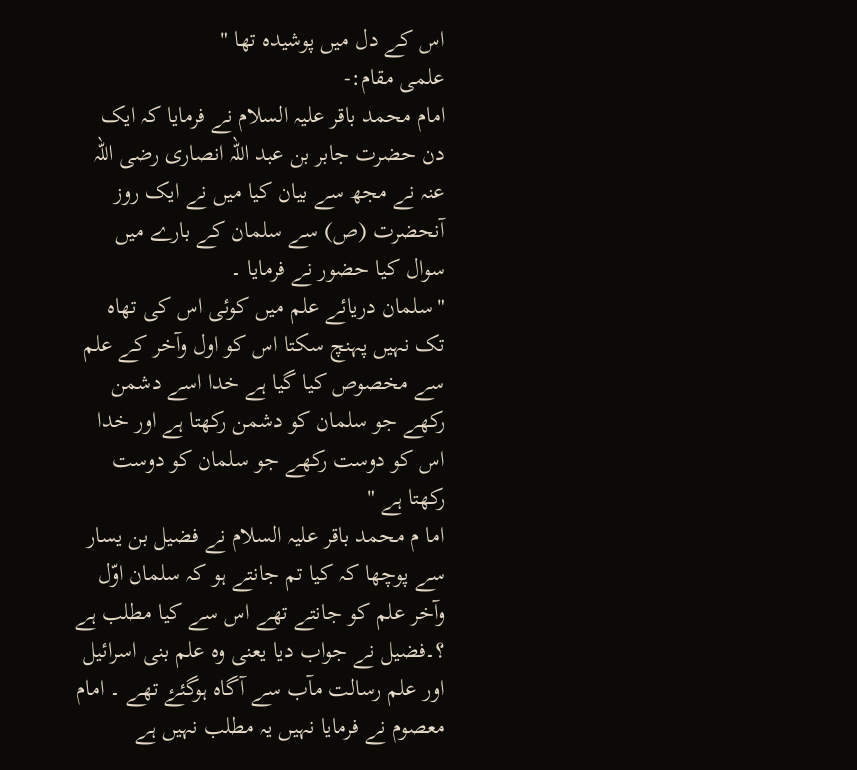اس کے دل میں پوشیدہ تھا "
علمی مقام:-
امام محمد باقر علیہ السلام نے فرمایا کہ ایک دن حضرت جابر بن عبد اللہ انصاری رضی اللہ عنہ نے مجھ سے بیان کیا میں نے ایک روز آنحضرت (ص) سے سلمان کے بارے میں سوال کیا حضور نے فرمایا ۔
"سلمان دریائے علم میں کوئی اس کی تھاہ تک نہیں پہنچ سکتا اس کو اول وآخر کے علم سے مخصوص کیا گیا ہے خدا اسے دشمن رکھے جو سلمان کو دشمن رکھتا ہے اور خدا اس کو دوست رکھے جو سلمان کو دوست رکھتا ہے "
اما م محمد باقر علیہ السلام نے فضیل بن یسار سے پوچھا کہ کیا تم جانتے ہو کہ سلمان اوّل وآخر علم کو جانتے تھے اس سے کیا مطلب ہے ؟۔فضیل نے جواب دیا یعنی وہ علم بنی اسرائیل اور علم رسالت مآب سے آگاہ ہوگئۓ تھے ۔ امام معصوم نے فرمایا نہیں یہ مطلب نہیں ہے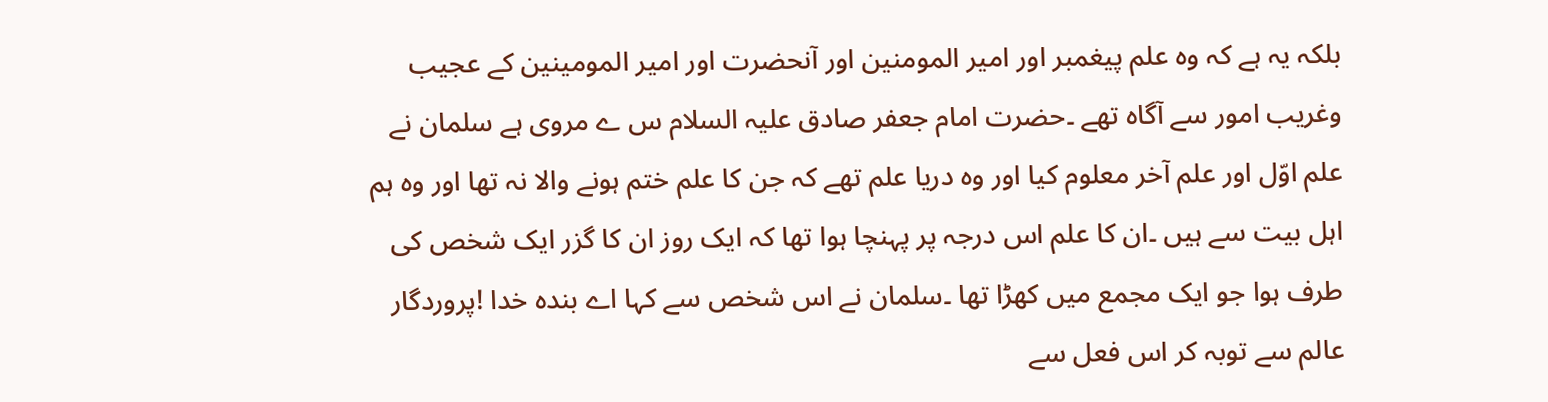بلکہ یہ ہے کہ وہ علم پیغمبر اور امیر المومنین اور آنحضرت اور امیر المومینین کے عجیب وغریب امور سے آگاہ تھے ۔حضرت امام جعفر صادق علیہ السلام س ے مروی ہے سلمان نے علم اوّل اور علم آخر معلوم کیا اور وہ دریا علم تھے کہ جن کا علم ختم ہونے والا نہ تھا اور وہ ہم اہل بیت سے ہیں ۔ان کا علم اس درجہ پر پہنچا ہوا تھا کہ ایک روز ان کا گزر ایک شخص کی طرف ہوا جو ایک مجمع میں کھڑا تھا ۔سلمان نے اس شخص سے کہا اے بندہ خدا !پروردگار
عالم سے توبہ کر اس فعل سے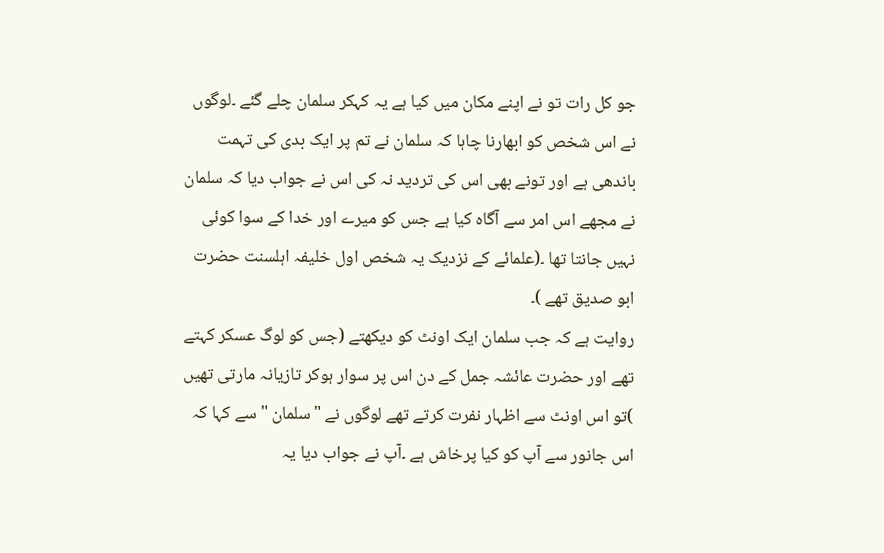جو کل رات تو نے اپنے مکان میں کیا ہے یہ کہکر سلمان چلے گئے ۔لوگوں نے اس شخص کو ابھارنا چاہا کہ سلمان نے تم پر ایک بدی کی تہمت باندھی ہے اور تونے بھی اس کی تردید نہ کی اس نے جواب دیا کہ سلمان نے مجھے اس امر سے آگاہ کیا ہے جس کو میرے اور خدا کے سوا کوئی نہیں جانتا تھا ۔(علمائے کے نزدیک یہ شخص اول خلیفہ اہلسنت حضرت ابو صدیق تھے )۔
روایت ہے کہ جب سلمان ایک اونٹ کو دیکھتے (جس کو لوگ عسکر کہتے تھے اور حضرت عائشہ جمل کے دن اس پر سوار ہوکر تازیانہ مارتی تھیں )تو اس اونٹ سے اظہار نفرت کرتے تھے لوگوں نے "سلمان " سے کہا کہ اس جانور سے آپ کو کیا پرخاش ہے ۔آپ نے جواب دیا یہ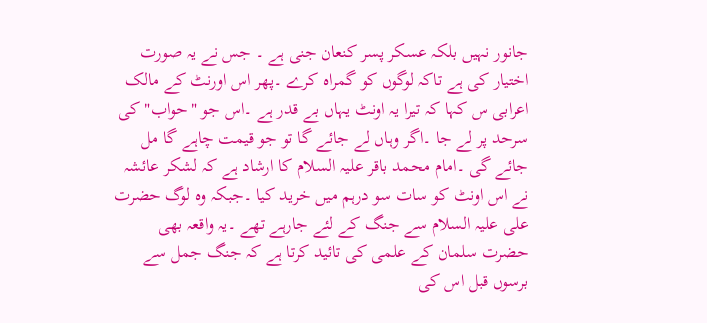جانور نہیں بلکہ عسکر پسر کنعان جنی ہے ۔ جس نے یہ صورت اختیار کی ہے تاکہ لوگوں کو گمراہ کرے ۔پھر اس اورنٹ کے مالک اعرابی س کہا کہ تیرا یہ اونٹ یہاں بے قدر ہے ۔اس جو "حواب" کی سرحد پر لے جا ۔اگر وہاں لے جائے گا تو جو قیمت چاہے گا مل جائے گی ۔امام محمد باقر علیہ السلام کا ارشاد ہے کہ لشکر عائشہ نے اس اونٹ کو سات سو درہم میں خرید کیا ۔جبکہ وہ لوگ حضرت علی علیہ السلام سے جنگ کے لئے جارہے تھے ۔یہ واقعہ بھی حضرت سلمان کے علمی کی تائید کرتا ہے کہ جنگ جمل سے برسوں قبل اس کی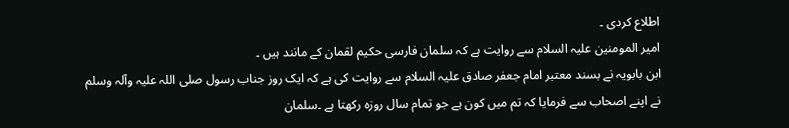اطلاع کردی ۔
امیر المومنین علیہ السلام سے روایت ہے کہ سلمان فارسی حکیم لقمان کے مانند ہیں ۔
ابن بابویہ نے بسند معتبر امام جعفر صادق علیہ السلام سے روایت کی ہے کہ ایک روز جناب رسول صلی اللہ علیہ وآلہ وسلم نے اپنے اصحاب سے فرمایا کہ تم میں کون ہے جو تمام سال روزہ رکھتا ہے ۔سلمان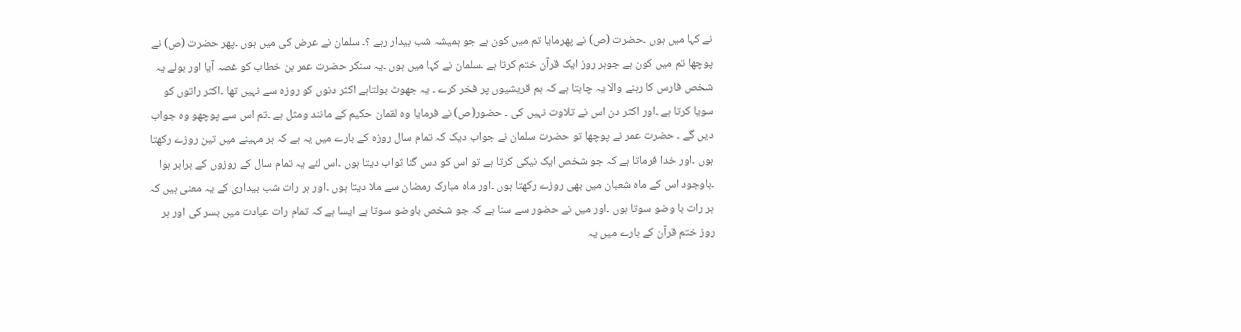نے کہا میں ہوں ۔حضرت (ص) نے پھرمایا تم میں کون ہے جو ہمیشہ شب بیدار رہے ؟۔ سلمان نے عرض کی میں ہوں ۔پھر حضرت (ص) نے پوچھا تم میں کون ہے جوہر روز ایک قرآن ختم کرتا ہے ۔سلمان نے کہا میں ہوں ۔یہ سنکر حضرت عمر بن خطاب کو غصہ آیا اور بولے یہ شخص فارس کا رہنے والا یہ چاہتا ہے کہ ہم قریشیوں پر فخر کرے ۔ یہ جھوٹ بولتاہے اکثر دنوں کو روزہ سے نہیں تھا ۔اکثر راتوں کو سویا کرتا ہے ۔اور اکثر دن اس نے تلاوت نہیں کی ۔ حضور(ص) نے فرمایا وہ لقمان حکیم کے مانند ومثل ہے ۔تم اس سے پوچھو وہ جواب دیں گے ۔ حضرت عمر نے پوچھا تو حضرت سلمان نے جواب دیک کہ تمام سال روزہ کے بارے میں یہ ہے کہ ہر مہینے میں تین روزے رکھتا ہوں ۔اور خدا فرماتا ہے کہ جو شخص ایک نیکی کرتا ہے تو اس کو دس گنا ثواب دیتا ہوں ۔اس لئے یہ تمام سال کے روزوں کے برابر ہوا ۔باوجود اس کے ماہ شعبان میں بھی روزے رکھتا ہوں ۔اور ماہ مبارک رمضان سے ملا دیتا ہوں ۔اور ہر رات شب بیداری کے یہ معنی ہیں کہ ہر رات با وضو سوتا ہوں ۔اور میں نے حضور سے سنا ہے کہ جو شخص باوضو سوتا ہے ایسا ہے کہ تمام رات عبادت میں بسر کی اور ہر روز ختم قرآن کے بارے میں یہ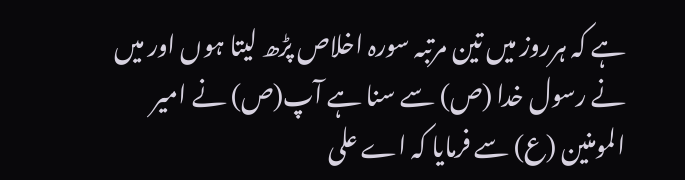ہے کہ ہرروز میں تین مرتبہ سورہ اخلاص پڑھ لیتا ہوں اور میں نے رسول خدا (ص) سے سنا ہے آپ(ص) نے امیر المومنین (ع) سے فرمایا کہ اے علی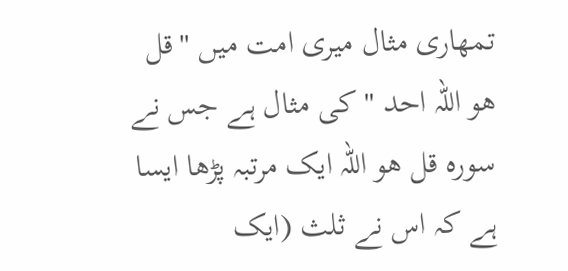تمھاری مثال میری امت میں "قل ھو اللہ احد " کی مثال ہے جس نے سورہ قل ھو اللہ ایک مرتبہ پڑھا ایسا ہے کہ اس نے ثلث (ایک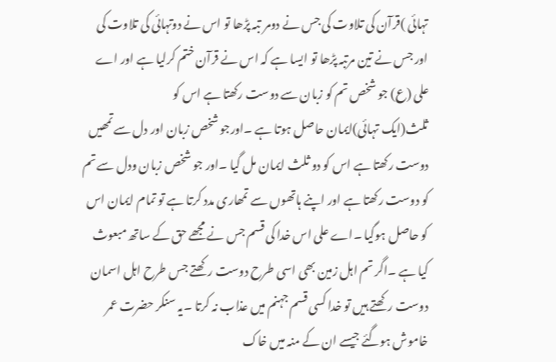تہائی )قرآن کی تلاوت کی جس نے دومر تبہ پڑھا تو اس نے دوتہائی کی تلاوت کی اور جس نے تین مرتبہ پڑھا تو ایسا ہے کہ اس نے قرآن ختم کرلیا ہے اور اے علی (ع) جو شخص تم کو زبان سے دوست رکھتا ہے اس کو
ثلث(ایک تہائی)ایمان حاصل ہوتا ہے ۔اورجو شخص زبان اور دل سے تمھیں دوست رکھتا ہے اس کو دو ثلث ایمان مل گیا ۔اور جو شخص زبان ودل سے تم کو دوست رکھتا ہے اور اپنے ہاتھوں سے تمھاری مدد کرتا ہے تو تمام ایمان اس کو حاصل ہوگیا ۔اے علی اس خدا کی قسم جس نے مجھے حق کے ساتھ مبعوث کیا ہے ۔اگر تم اہل زمین بھی اسی طرح دوست رکھتے جس طرح اہل اسمان دوست رکھتے ہیں تو خدا کسی قسم جہنم میں عذاب نہ کرتا ۔یہ سنکر حضرت عمر خاموش ہوگئے جیسے ان کے منہ میں خاک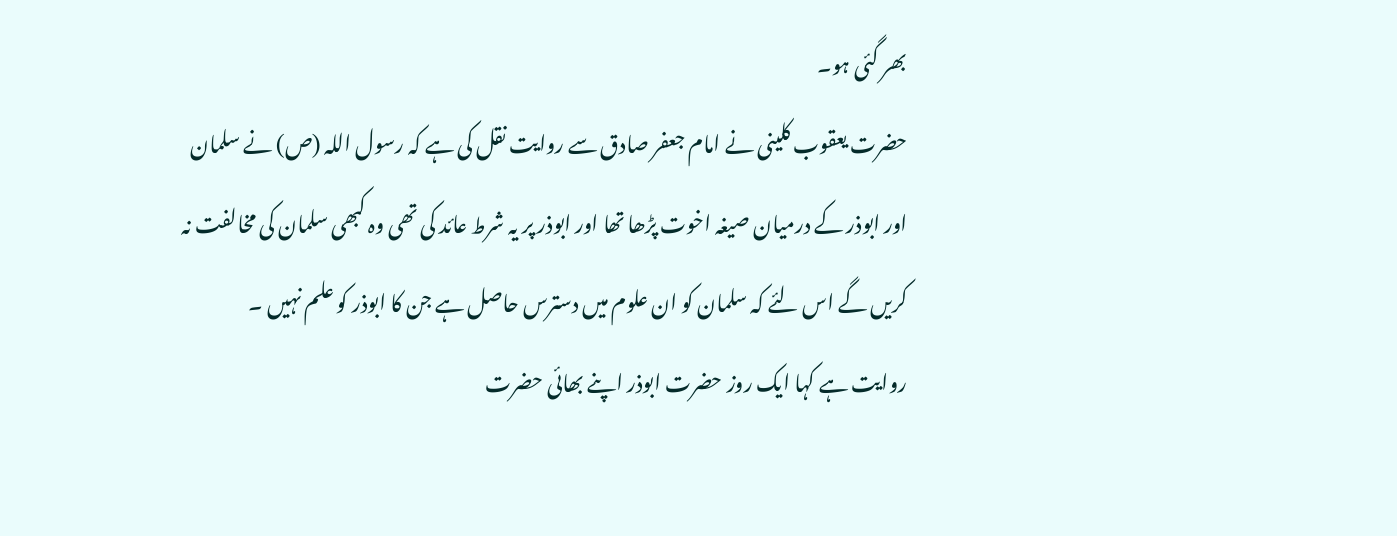بھر گئی ہو۔
حضرت یعقوب کلینی نے امام جعفر صادق سے روایت نقل کی ہے کہ رسول اللہ (ص) نے سلمان اور ابوذر کے درمیان صیغہ اخوت پڑھا تھا اور ابوذر پر یہ شرط عائد کی تھی وہ کبھی سلمان کی مخالفت نہ کریں گے اس لئے کہ سلمان کو ان علوم میں دسترس حاصل ہے جن کا ابوذر کو علم نہیں ۔
روایت ہے کہا ایک روز حضرت ابوذر اپنے بھائی حضرت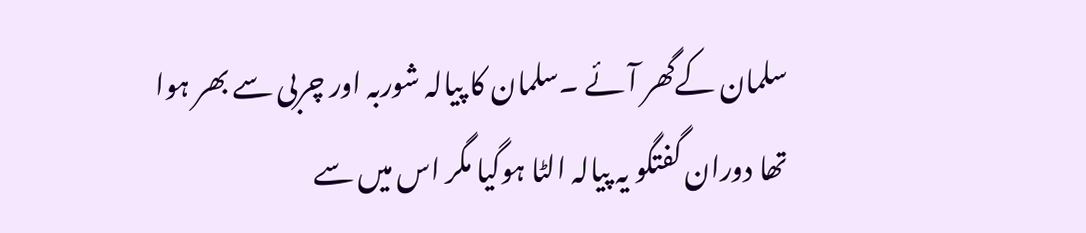سلمان کےگھر آئے ۔سلمان کا پیالہ شوربہ اور چربی سے بھر ہوا تھا دوران گفتگو یہ پیالہ الٹا ہوگیا مگر اس میں سے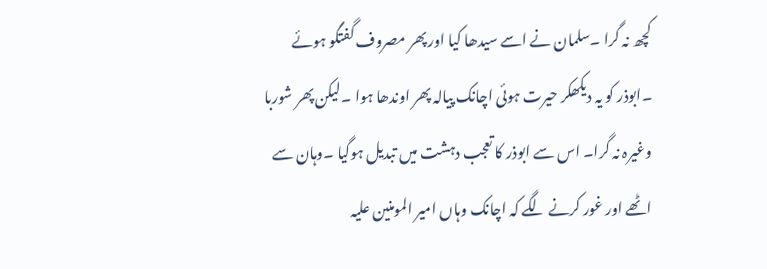کچھ نہ گرا ۔سلمان نے اسے سیدھا کیا اور پھر مصروف گفتگو ہوئے ۔ابوذر کو یہ دیکھکر حیرت ہوئی اچانک پیالہ پھر اوندھا ہوا ۔لیکن پھر شوربا وغیرہ نہ گرا۔ اس سے ابوذر کا تعجب دہشت میں تبدیل ہوگیا ۔وہان سے اٹھے اور غور کرنے لگے کہ اچانک وہاں امیر المومنین علیہ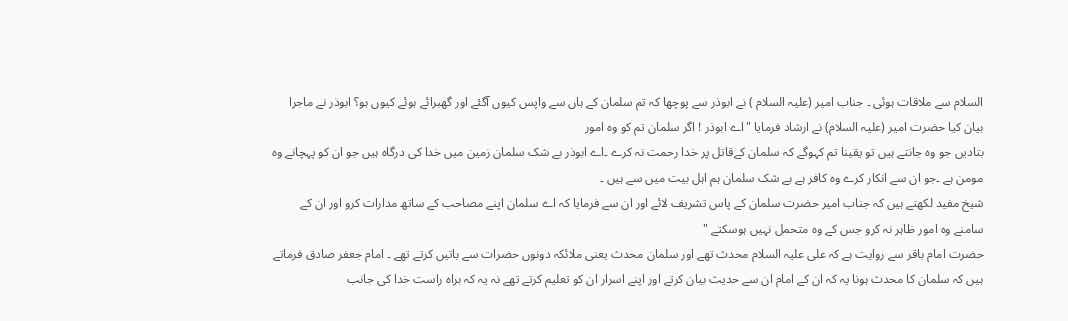السلام سے ملاقات ہوئی ۔ جناب امیر (علیہ السلام ) نے ابوذر سے پوچھا کہ تم سلمان کے ہاں سے واپس کیوں آگئے اور گھبرائے ہوئے کیوں ہو؟ ابوذر نے ماجرا بیان کیا حضرت امیر (علیہ السلام) نے ارشاد فرمایا "اے ابوذر ! اگر سلمان تم کو وہ امور
بتادیں جو وہ جانتے ہیں تو یقینا تم کہوگے کہ سلمان کےقاتل پر خدا رحمت نہ کرے ۔اے ابوذر بے شک سلمان زمین میں خدا کی درگاہ ہیں جو ان کو پہچانے وہ مومن ہے ۔جو ان سے انکار کرے وہ کافر ہے بے شک سلمان ہم اہل بیت میں سے ہیں ۔
شیخ مفید لکھتے ہیں کہ جناب امیر حضرت سلمان کے پاس تشریف لائے اور ان سے فرمایا کہ اے سلمان اپنے مصاحب کے ساتھ مدارات کرو اور ان کے سامنے وہ امور ظاہر نہ کرو جس کے وہ متحمل نہیں ہوسکتے "
حضرت امام باقر سے روایت ہے کہ علی علیہ السلام محدث تھے اور سلمان محدث یعنی ملائکہ دونوں حضرات سے باتیں کرتے تھے ۔ امام جعفر صادق فرماتے ہیں کہ سلمان کا محدث ہونا یہ کہ ان کے امام ان سے حدیث بیان کرتے اور اپنے اسرار ان کو تعلیم کرتے تھے نہ یہ کہ براہ راست خدا کی جانب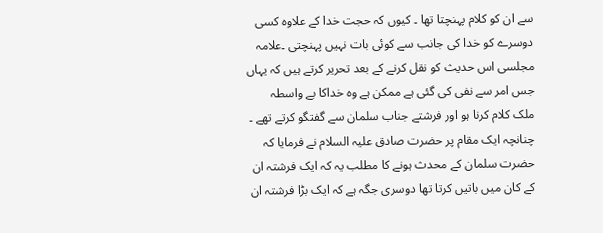سے ان کو کلام پہنچتا تھا ۔ کیوں کہ حجت خدا کے علاوہ کسی دوسرے کو خدا کی جانب سے کوئی بات نہیں پہنچتی ۔علامہ مجلسی اس حدیث کو نقل کرنے کے بعد تحریر کرتے ہیں کہ یہاں جس امر سے نفی کی گئی ہے ممکن ہے وہ خداکا بے واسطہ ملک کلام کرنا ہو اور فرشتے جناب سلمان سے گفتگو کرتے تھے ۔
چنانچہ ایک مقام پر حضرت صادق علیہ السلام نے فرمایا کہ حضرت سلمان کے محدث ہونے کا مطلب یہ کہ ایک فرشتہ ان کے کان میں باتیں کرتا تھا دوسری جگہ ہے کہ ایک بڑا فرشتہ ان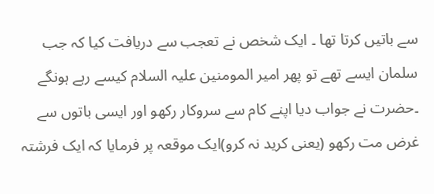سے باتیں کرتا تھا ۔ ایک شخص نے تعجب سے دریافت کیا کہ جب سلمان ایسے تھے تو پھر امیر المومنین علیہ السلام کیسے رہے ہونگے ۔حضرت نے جواب دیا اپنے کام سے سروکار رکھو اور ایسی باتوں سے غرض مت رکھو (یعنی کرید نہ کرو)ایک موقعہ پر فرمایا کہ ایک فرشتہ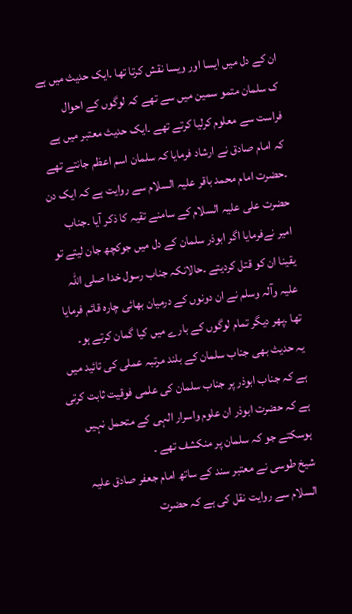ان کے دل میں ایسا اور ویسا نقش کرتا تھا ۔ایک حدیث میں ہے ک سلمان متمو سمین میں سے تھے کہ لوگوں کے احوال فراست سے معلوم کرلیا کرتے تھے ۔ایک حدیث معتبر میں ہے کہ امام صادق نے ارشاد فرمایا کہ سلمان اسم اعظم جانتے تھے ۔حضرت امام محمد باقر علیہ السلام سے روایت ہے کہ ایک دن حضرت علی علیہ السلام کے سامنے تقیہ کا ذکر آیا ۔جناب امیر نےفرمایا اگر ابوذر سلمان کے دل میں جوکچھ جان لیتے تو یقینا ان کو قتل کردیتے ۔حالانکہ جناب رسول خدا صلی اللہ علیہ وآلہ وسلم نے ان دونوں کے درمیان بھائی چارہ قائم فرمایا تھا ۔پھر دیگر تمام لوگوں کے بارے میں کیا گمان کرتے ہو۔
یہ حدیث بھی جناب سلمان کے بلند مرتبہ عملی کی تائید میں ہے کہ جناب ابوذر پر جناب سلمان کی علمی فوقیت ثابت کرتی ہے کہ حضرت ابوذر ان علوم واسرار الہی کے متحمل نہیں ہوسکتے جو کہ سلمان پر منکشف تھے ۔
شیخ طوسی نے معتبر سند کے ساتھ امام جعفر صادق علیہ السلام سے روایت نقل کی ہے کہ حضرت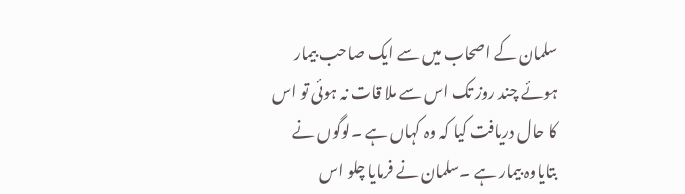سلمان کے اصحاب میں سے ایک صاحب بیمار ہوئے چند روز تک اس سے ملا قات نہ ہوئی تو اس کا حال دریافت کیا کہ وہ کہاں ہے ۔لوگوں نے بتایاوہ بیمار ہے ۔سلمان نے فرمایا چلو اس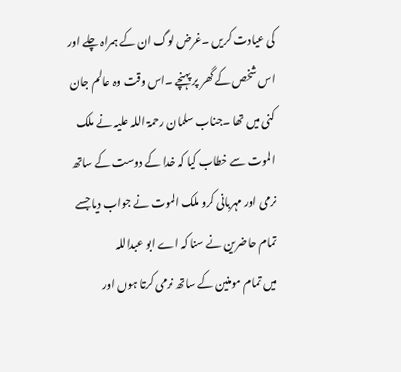کی عیادت کریں ۔غرض لوگ ان کے ہمراہ چلے اور اس شخص کے گھر پر پہنچے ۔اس وقت وہ عالم جان کنی میں تھا ۔جناب سلمان رحمۃ اللہ علیہ نے ملک الموت سے خطاب کیا کہ خدا کے دوست کے ساتھ نرمی اور مہربانی کرو ملک الموت نے جواب دیا جسے تمام حاضرین نے سنا کہ اے ابو عبداللہ
میں تمام مومنین کے ساتھ نرمی کرتا ہوں اور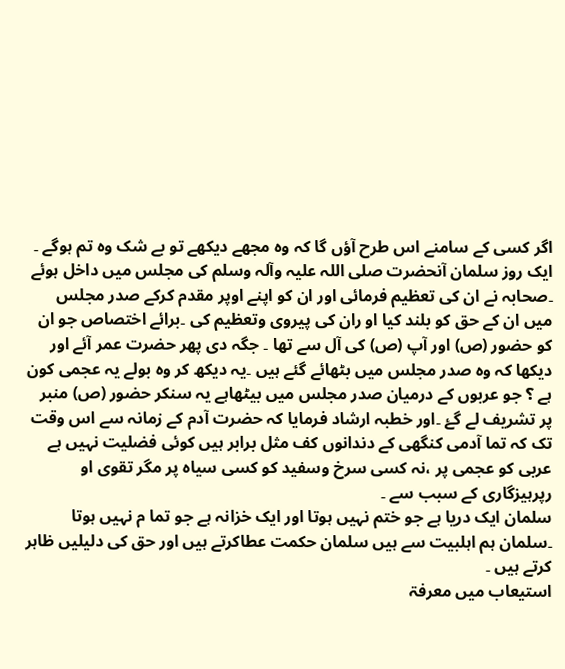اگر کسی کے سامنے اس طرح آؤں گا کہ وہ مجھے دیکھے تو بے شک وہ تم ہوگے ۔
ایک روز سلمان آنحضرت صلی اللہ علیہ وآلہ وسلم کی مجلس میں داخل ہوئے ۔صحابہ نے ان کی تعظیم فرمائی اور ان کو اپنے اوپر مقدم کرکے صدر مجلس میں ان کے حق کو بلند کیا او ران کی پیروی وتعظیم کی ۔برائے اختصاص جو ان کو حضور (ص) اور آپ (ص) کی آل سے تھا ۔ جگہ دی پھر حضرت عمر آئے اور دیکھا کہ وہ صدر مجلس میں بٹھائے گئے ہیں ۔یہ دیکھ کر وہ بولے یہ عجمی کون ہے ؟ جو عربوں کے درمیان صدر مجلس میں بیٹھاہے یہ سنکر حضور (ص) منبر پر تشریف لے گۓ ۔اور خطبہ ارشاد فرمایا کہ حضرت آدم کے زمانہ سے اس وقت تک کہ تما آدمی کنگھی کے دندانوں کف مثل برابر ہیں کوئی فضلیت نہیں ہے عربی کو عجمی پر ،نہ کسی سرخ وسفید کو کسی سیاہ پر مگر تقوی او رپرہیزگاری کے سبب سے ۔
سلمان ایک دریا ہے جو ختم نہیں ہوتا اور ایک خزانہ ہے جو تما م نہیں ہوتا ۔سلمان ہم اہلبیت سے ہیں سلمان حکمت عطاکرتے ہیں اور حق کی دلیلیں ظاہر کرتے ہیں ۔
استیعاب میں معرفۃ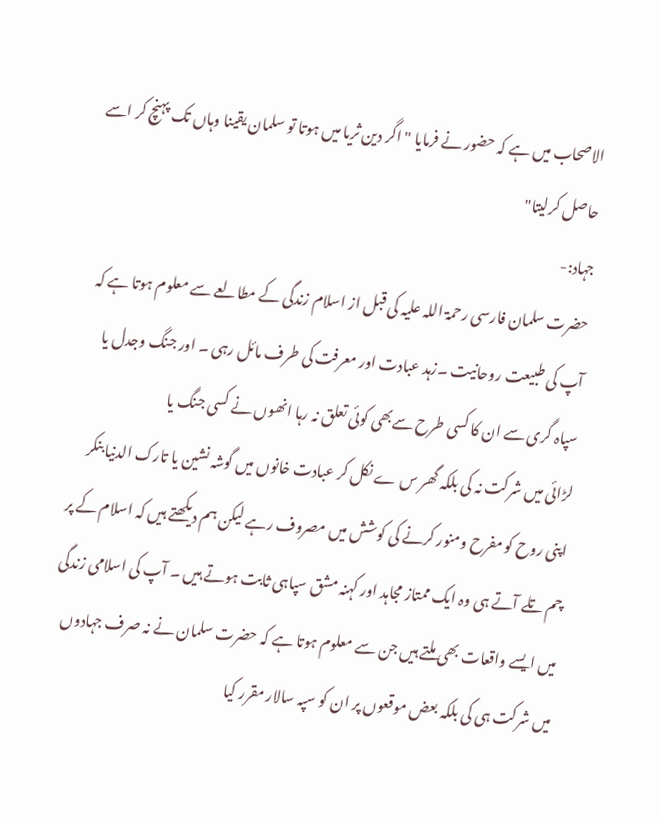الاصحاب میں ہے کہ حضور نے فرمایا " اگر دین ثریا میں ہوتا تو سلمان یقینا وہاں تک پہنچ کر اسے حاصل کرلیتا"
جہاد:-
حضرت سلمان فارسی رحمۃ اللہ علیہ کی قبل از اسلام زندگی کے مطالعے سے معلوم ہوتا ہے کہ آپ کی طبیعت روحانیت ۔زہد عبادت اور معرفت کی طرف مائل رہی ۔ اور جنگ وجدل یا سپاہ گری سے ان کا کسی طرح سےبھی کوئی تعلق نہ رہا انھوں نے کسی جنگ یا
لڑائی میں شرکت نہ کی بلکہ گھر س ے نکل کر عبادت خانوں میں گوشہ نشین یا تارک الدنیا بنکر اپنی روح کو مفرح ومنور کرنے کی کوشش میں مصروف رہے لیکن ہم دیکھتے ہیں کہ اسلام کے پر چم تلے آتے ہی وہ ایک ممتاز مجاہد اور کہنہ مشق سپاہی ثابت ہوتے ہیں ۔ آپ کی اسلامی زندگی میں ایسے واقعات بھی ملتے ہیں جن سے معلوم ہوتا ہے کہ حضرت سلمان نے نہ صرف جہادوں میں شرکت ہی کی بلکہ بعض موقعوں پر ان کو سپہ سالار مقرر کیا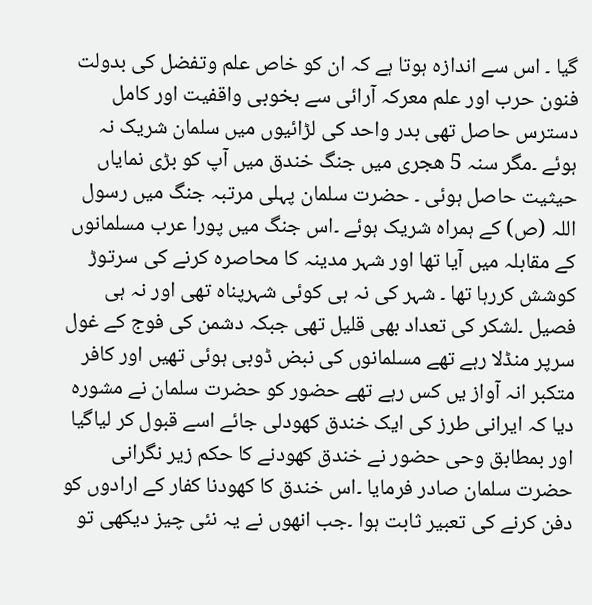گیا ۔ اس سے اندازہ ہوتا ہے کہ ان کو خاص علم وتفضل کی بدولت فنون حرب اور علم معرکہ آرائی سے بخوبی واقفیت اور کامل دسترس حاصل تھی بدر واحد کی لڑائیوں میں سلمان شریک نہ ہوئے ۔مگر سنہ 5 ھجری میں جنگ خندق میں آپ کو بڑی نمایاں حیثیت حاصل ہوئی ۔ حضرت سلمان پہلی مرتبہ جنگ میں رسول اللہ (ص) کے ہمراہ شریک ہوئے ۔اس جنگ میں پورا عرب مسلمانوں کے مقابلہ میں آیا تھا اور شہر مدینہ کا محاصرہ کرنے کی سرتوڑ کوشش کررہا تھا ۔ شہر کی نہ ہی کوئی شہرپناہ تھی اور نہ ہی فصیل ۔لشکر کی تعداد بھی قلیل تھی جبکہ دشمن کی فوج کے غول سرپر منڈلا رہے تھے مسلمانوں کی نبض ڈوبی ہوئی تھیں اور کافر متکبر انہ آواز یں کس رہے تھے حضور کو حضرت سلمان نے مشورہ دیا کہ ایرانی طرز کی ایک خندق کھودلی جائے اسے قبول کر لیاگیا اور بمطابق وحی حضور نے خندق کھودنے کا حکم زیر نگرانی حضرت سلمان صادر فرمایا ۔اس خندق کا کھودنا کفار کے ارادوں کو دفن کرنے کی تعبیر ثابت ہوا ۔جب انھوں نے یہ نئی چیز دیکھی تو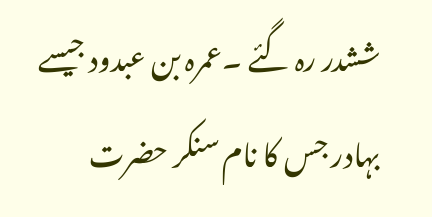ششدر رہ گئے ۔عمرہ بن عبدود جیسے بہادر جس کا نام سنکر حضرت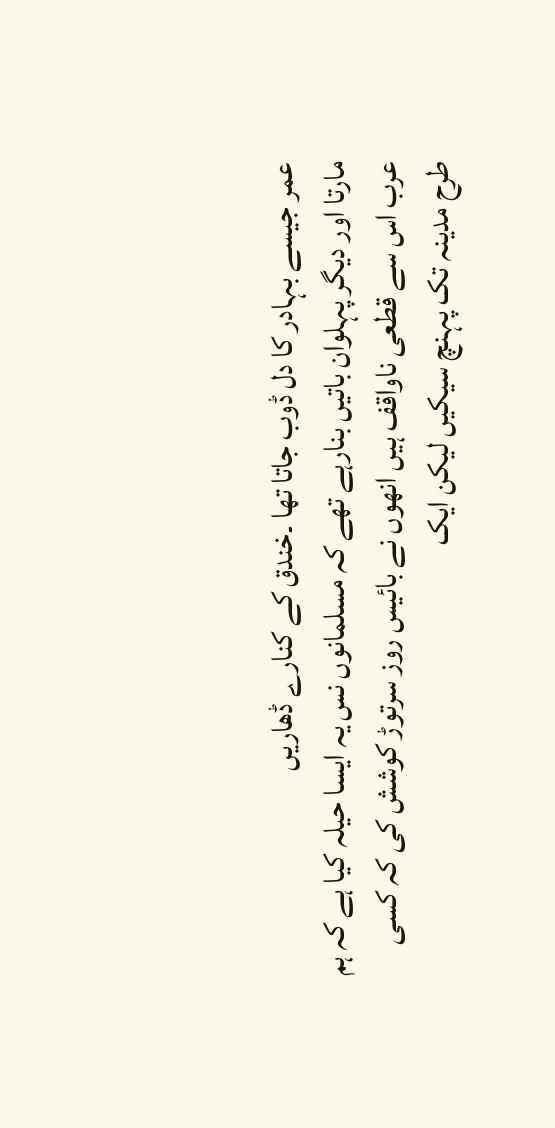عمر جیسے بہادر کا دل ڈوب جاتا تھا ۔خندق کے کنارے ڈھاریں
مارتا اور دیگر پہلوان باتیں بنارہے تھے کہ مسلمانوں نس یہ ایسا حیلہ کیا ہے کہ ہم عرب اس سے قطعی ناواقف ہیں انھوں نے بائیس روز سرتوڑ کوشش کی کہ کسی طرح مدینہ تک پہنچ سیکیں لیکن ایک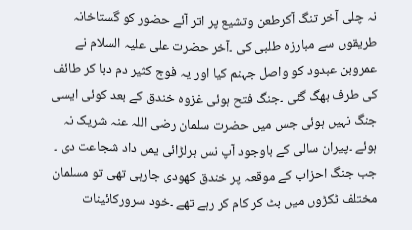نہ چلی آخر تنگ آکرطعن وتشیع پر اتر آئے حضور کو گستاخانہ طریقوں سے مبارزہ طلبی کی ۔آخر حضرت علی علیہ السلام نے عمروبن عبدود کو واصل جہنم کیا اور یہ فوج کثیر دم دبا کر طائف کی طرف بھگ گئی ۔جنگ فتح ہوئی غزوہ خندق کے بعد کوئی ایسی جنگ نہیں ہوئی جس میں حضرت سلمان رضی اللہ عنہ شریک نہ ہوئے ۔پیران سالی کے باوجود آپ نس ہرلڑائی یمں داد شجاعت دی ۔
جب جنگ احزاب کے موقعہ پر خندق کھودی جارہی تھی تو مسلمان مختلف ٹکڑوں میں بٹ کر کام کر رہے تھے ۔خود سرورکائینات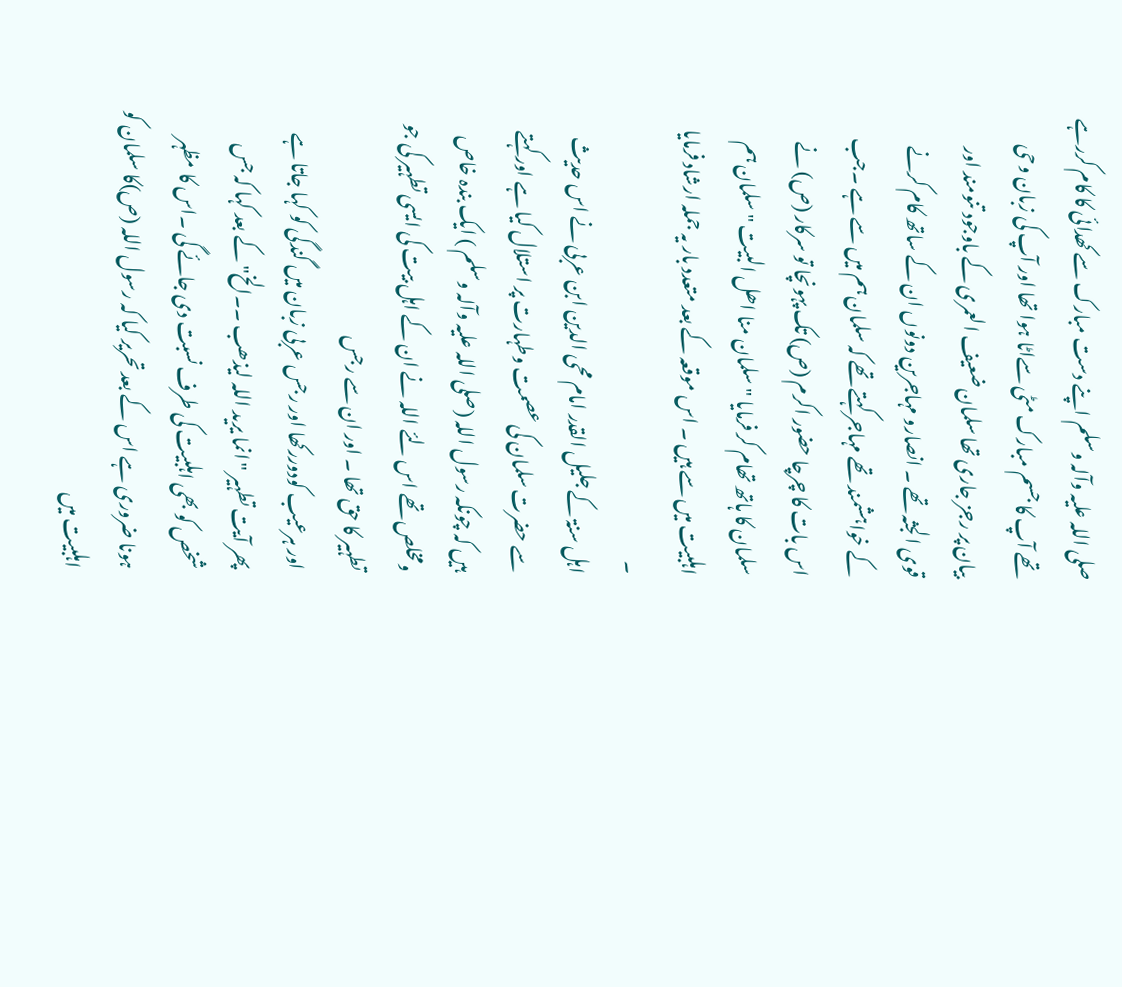صلی اللہ علیہ وآلہ وسلم اپنے دست مبارک سے کھدائی کا کام کررہے تھے آپ کا جسم مبارک مٹی سےاٹا ہوا تھا اور آپ کی زبان وحی بیان پر رجز جاری تھا سلمان ضعیف العمری کے باوجود تنومند اور قوی الجثہ تھے ۔ انصارو مہاجرین دونوں ان کے ساتھ کام کرنے کے خواہشمند تھے مہاجر کہتے تھے کہ سلمان ہم میں سے ہے ۔جب اس بات کا چرچا حضور اکرم (ص) تک پہونچا تو سرکار (ص) نے سلمان کا ہاتھ تھام کر فرمایا "سلمان منا اھل البیت " سلمان ہم اہلبیت میں سے ہیں ۔ اس موقعہ کے بعد متعدد بار یہ جملہ ارشاد فرمایا ۔
اہل سنۃ کے جلیل القدر امام محی الدین ابن عربی نے اس حدیث سے حضرت سلمان کی عصمت وطہارت پر استلال کیا ہے اور کہتے ہیں کہ چونکہ رسول اللہ (صلی اللہ علیہ وآلہ وسلم ) ایک بندہ خاص ومخلص تھے اس لئے اللہ نے ان کے اہل بیت کی ایسی تطہیر کی جو تطہیر کا حق تھا ۔ اور ان سے رجس
اور ہرعیب کودوررکھا اور رجس عربی زبان میں گندگی کو کہا جاتا ہے پھر آیت تطہیر "انما یرید اللہ لیذھب ۔۔الخ" کے بعد کہا کہ جس شخص کو بھی اہلبیت کی طرف نسبت دی جائے گی ۔اس کا مظہر ہونا ضروری ہے اس کے بعد تحریر کیا کہ رسول اللہ (ص)کا سلمان کو اہلبیت میں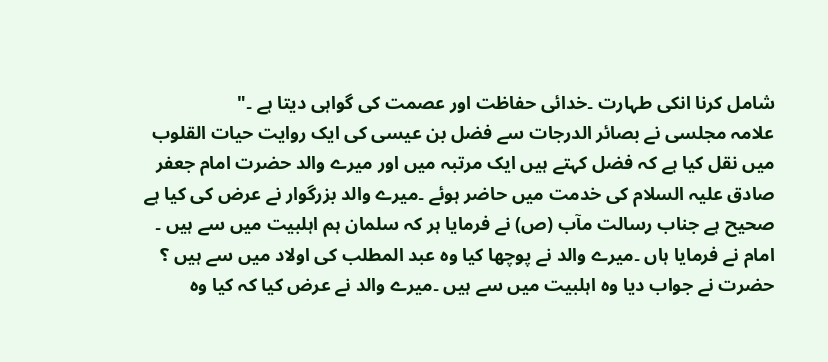شامل کرنا انکی طہارت ۔خدائی حفاظت اور عصمت کی گواہی دیتا ہے ۔"
علامہ مجلسی نے بصائر الدرجات سے فضل بن عیسی کی ایک روایت حیات القلوب میں نقل کیا ہے کہ فضل کہتے ہیں ایک مرتبہ میں اور میرے والد حضرت امام جعفر صادق علیہ السلام کی خدمت میں حاضر ہوئے ۔میرے والد بزرگوار نے عرض کی کیا ہے صحیح ہے جناب رسالت مآب (ص) نے فرمایا ہر کہ سلمان ہم اہلبیت میں سے ہیں ۔ امام نے فرمایا ہاں ۔میرے والد نے پوچھا کیا وہ عبد المطلب کی اولاد میں سے ہیں ؟ حضرت نے جواب دیا وہ اہلبیت میں سے ہیں ۔میرے والد نے عرض کیا کہ کیا وہ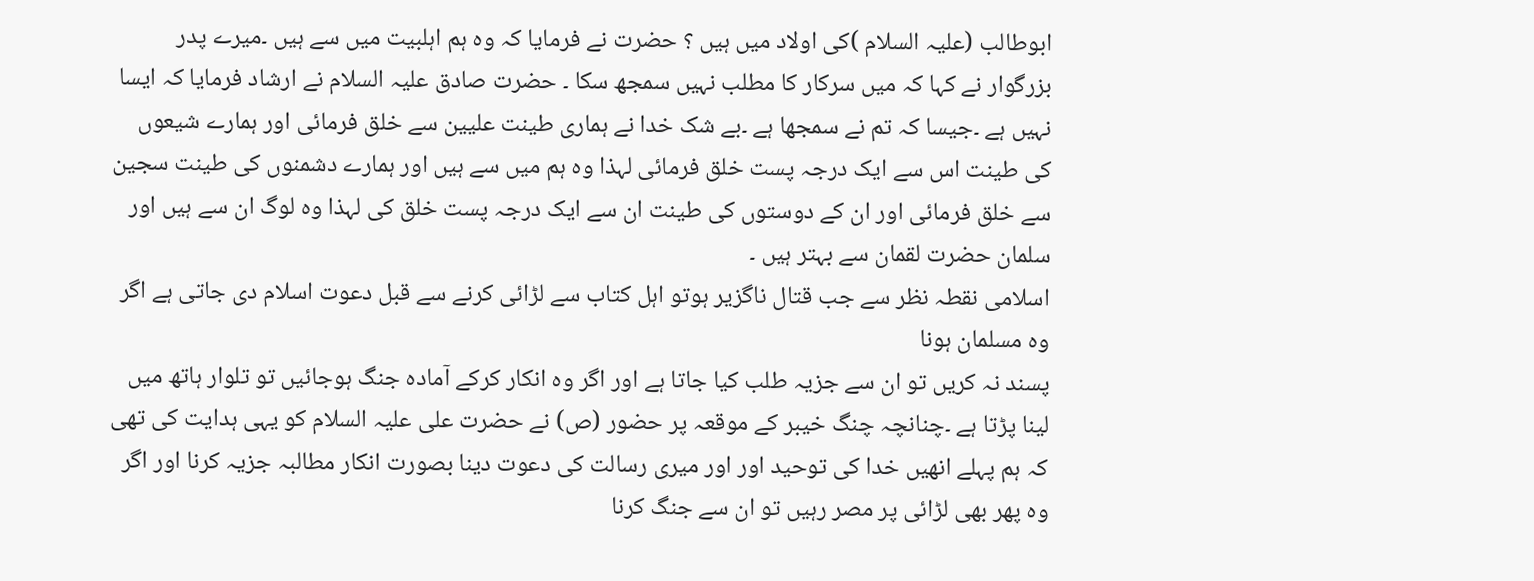ابوطالب (علیہ السلام )کی اولاد میں ہیں ؟ حضرت نے فرمایا کہ وہ ہم اہلبیت میں سے ہیں ۔میرے پدر بزرگوار نے کہا کہ میں سرکار کا مطلب نہیں سمجھ سکا ۔ حضرت صادق علیہ السلام نے ارشاد فرمایا کہ ایسا نہیں ہے ۔جیسا کہ تم نے سمجھا ہے ۔بے شک خدا نے ہماری طینت علیین سے خلق فرمائی اور ہمارے شیعوں کی طینت اس سے ایک درجہ پست خلق فرمائی لہذا وہ ہم میں سے ہیں اور ہمارے دشمنوں کی طینت سجین سے خلق فرمائی اور ان کے دوستوں کی طینت ان سے ایک درجہ پست خلق کی لہذا وہ لوگ ان سے ہیں اور سلمان حضرت لقمان سے بہتر ہیں ۔
اسلامی نقطہ نظر سے جب قتال ناگزیر ہوتو اہل کتاب سے لڑائی کرنے سے قبل دعوت اسلام دی جاتی ہے اگر وہ مسلمان ہونا
پسند نہ کریں تو ان سے جزیہ طلب کیا جاتا ہے اور اگر وہ انکار کرکے آمادہ جنگ ہوجائیں تو تلوار ہاتھ میں لینا پڑتا ہے ۔چنانچہ چنگ خیبر کے موقعہ پر حضور (ص) نے حضرت علی علیہ السلام کو یہی ہدایت کی تھی کہ ہم پہلے انھیں خدا کی توحید اور اور میری رسالت کی دعوت دینا بصورت انکار مطالبہ جزیہ کرنا اور اگر وہ پھر بھی لڑائی پر مصر رہیں تو ان سے جنگ کرنا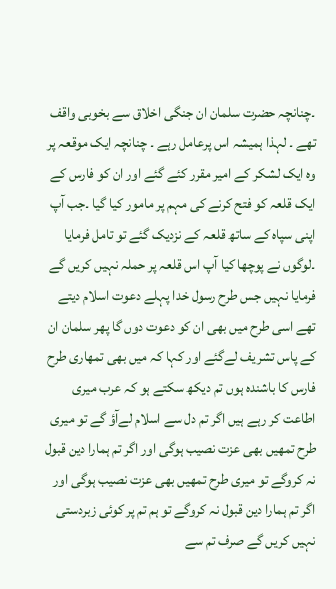۔چنانچہ حضرت سلمان ان جنگی اخلاق سے بخوبی واقف تھے ۔ لہذا ہمیشہ اس پرعامل رہے ۔ چنانچہ ایک موقعہ پر وہ ایک لشکر کے امیر مقرر کئے گئے اور ان کو فارس کے ایک قلعہ کو فتح کرنے کی مہم پر مامور کیا گیا ۔جب آپ اپنی سپاہ کے ساتھ قلعہ کے نزدیک گئے تو تامل فرمایا ۔لوگوں نے پوچھا کیا آپ اس قلعہ پر حملہ نہیں کریں گے فرمایا نہیں جس طرح رسول خدا پہلے دعوت اسلام دیتے تھے اسی طرح میں بھی ان کو دعوت دوں گا پھر سلمان ان کے پاس تشریف لےگئے اور کہا کہ میں بھی تمھاری طرح فارس کا باشندہ ہوں تم دیکھ سکتے ہو کہ عرب میری اطاعت کر رہے ہیں اگر تم دل سے اسلام لےآؤ گے تو میری طرح تمھیں بھی عزت نصیب ہوگی اور اگر تم ہمارا دین قبول نہ کروگے تو میری طرح تمھیں بھی عزت نصیب ہوگی اور اگر تم ہمارا دین قبول نہ کروگے تو ہم تم پر کوئی زبردستی نہیں کریں گے صرف تم سے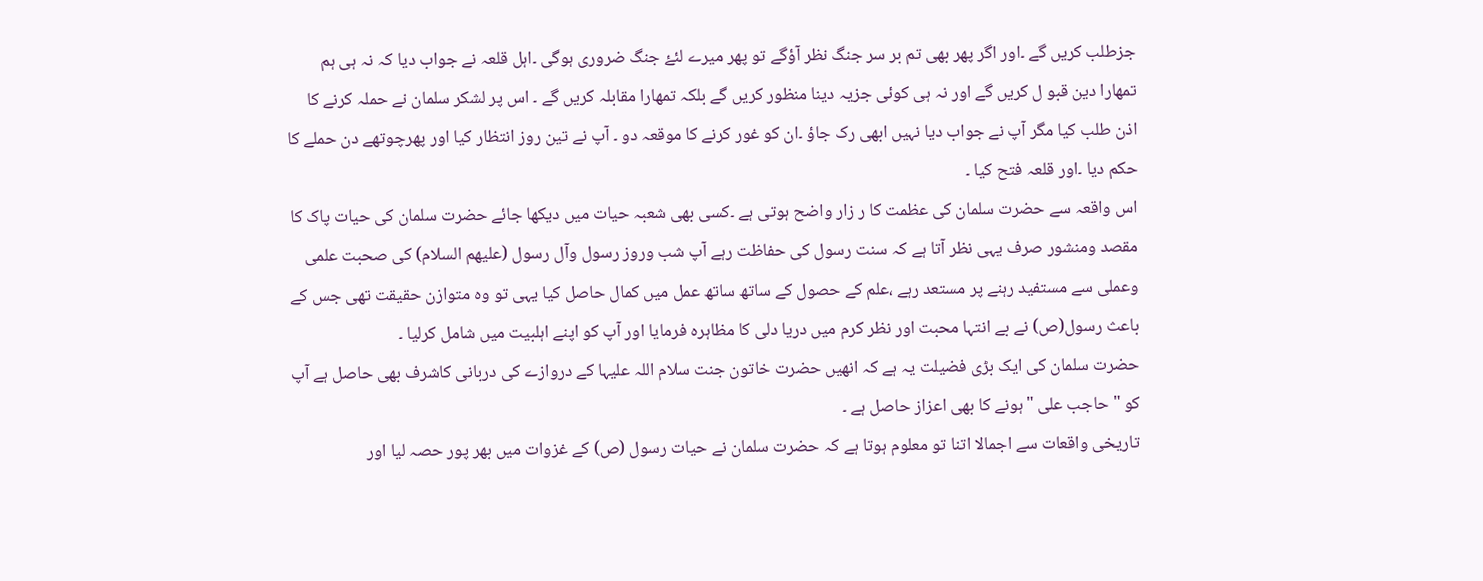جزطلب کریں گے ۔اور اگر پھر بھی تم بر سر جنگ نظر آؤگے تو پھر میرے لئۓ جنگ ضروری ہوگی ۔اہل قلعہ نے جواب دیا کہ نہ ہی ہم تمھارا دین قبو ل کریں گے اور نہ ہی کوئی جزیہ دینا منظور کریں گے بلکہ تمھارا مقابلہ کریں گے ۔ اس پر لشکر سلمان نے حملہ کرنے کا اذن طلب کیا مگر آپ نے جواب دیا نہیں ابھی رک جاؤ ۔ان کو غور کرنے کا موقعہ دو ۔ آپ نے تین روز انتظار کیا اور پھرچوتھے دن حملے کا حکم دیا ۔اور قلعہ فتح کیا ۔
اس واقعہ سے حضرت سلمان کی عظمت کا ر زار واضح ہوتی ہے ۔کسی بھی شعبہ حیات میں دیکھا جائے حضرت سلمان کی حیات پاک کا مقصد ومنشور صرف یہی نظر آتا ہے کہ سنت رسول کی حفاظت رہے آپ شب وروز رسول وآل رسول (علیھم السلام) کی صحبت علمی وعملی سے مستفید رہنے پر مستعد رہے ،علم کے حصول کے ساتھ ساتھ عمل میں کمال حاصل کیا یہی تو وہ متوازن حقیقت تھی جس کے باعث رسول(ص) نے بے انتہا محبت اور نظر کرم میں دریا دلی کا مظاہرہ فرمایا اور آپ کو اپنے اہلبیت میں شامل کرلیا ۔
حضرت سلمان کی ایک بڑی فضیلت یہ ہے کہ انھیں حضرت خاتون جنت سلام اللہ علیہا کے دروازے کی دربانی کاشرف بھی حاصل ہے آپ کو "حاجب علی "ہونے کا بھی اعزاز حاصل ہے ۔
تاریخی واقعات سے اجمالا اتنا تو معلوم ہوتا ہے کہ حضرت سلمان نے حیات رسول (ص) کے غزوات میں بھر پور حصہ لیا اور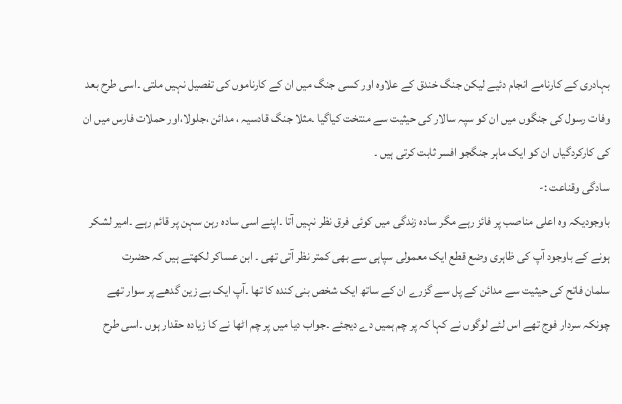بہادری کے کارنامے انجام دئیے لیکن جنگ خندق کے علاوہ اور کسی جنگ میں ان کے کارناموں کی تفصیل نہیں ملتی ۔اسی طرح بعد وفات رسول کی جنگوں میں ان کو سپہ سالار کی حیثیت سے منتخت کیاگیا ۔مثلا جنگ قادسیہ ، مدائن ،جلولا،اور حملات فارس میں ان کی کارکردگیاں ان کو ایک ماہر جنگجو افسر ثابت کرتی ہیں ۔
سادگی وقناعت :-
باوجودیکہ وہ اعلی مناصب پر فائز رہے مگر سادہ زندگی میں کوئی فرق نظر نہیں آتا ۔اپنے اسی سادہ رہن سہن پر قائم رہے ۔امیر لشکر ہونے کے باوجود آپ کی ظاہری وضع قطع ایک معمولی سپاہی سے بھی کمتر نظر آتی تھی ۔ ابن عساکر لکھتے ہیں کہ حضرت
سلمان فاتح کی حیثیت سے مدائن کے پل سے گزرے ان کے ساتھ ایک شخص بنی کندہ کا تھا ۔آپ ایک بے زین گدھے پر سوار تھے چونکہ سردار فوج تھے اس لئے لوگوں نے کہا کہ پر چم ہمیں دے دیجئے ۔جواب دیا میں پر چم اٹھا نے کا زیادہ حقدار ہوں ۔اسی طرح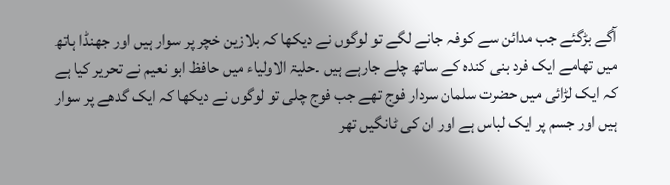آگے بڑگئے جب مدائن سے کوفہ جانے لگے تو لوگوں نے دیکھا کہ بلازین خچر پر سوار ہیں اور جھنڈا ہاتھ میں تھامے ایک فرد بنی کندہ کے ساتھ چلے جارہے ہیں ۔حلیۃ الاولیاء میں حافظ ابو نعیم نے تحریر کیا ہے کہ ایک لڑائی میں حضرت سلمان سردار فوج تھے جب فوج چلی تو لوگوں نے دیکھا کہ ایک گدھے پر سوار ہیں اور جسم پر ایک لباس ہے اور ان کی ٹانگیں تھر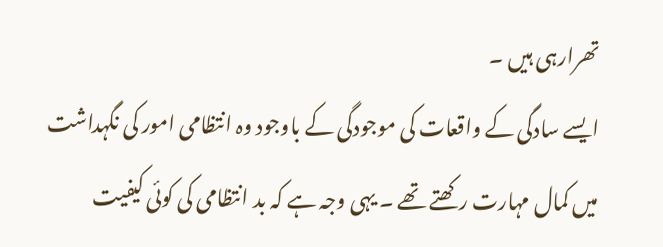تھرارہی ہیں ۔
ایسے سادگی کے واقعات کی موجودگی کے باوجود وہ انتظامی امور کی نگہداشت میں کمال مہارت رکھتے تھے ۔ یہی وجہ ہے کہ بد انتظامی کی کوئی کیفیت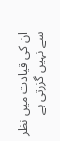ان کی قیادت میں نظر سے نہیں گزرتی ہے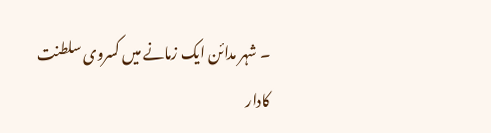۔ شہر مدائن ایک زمانے میں کسروی سلطنت کادار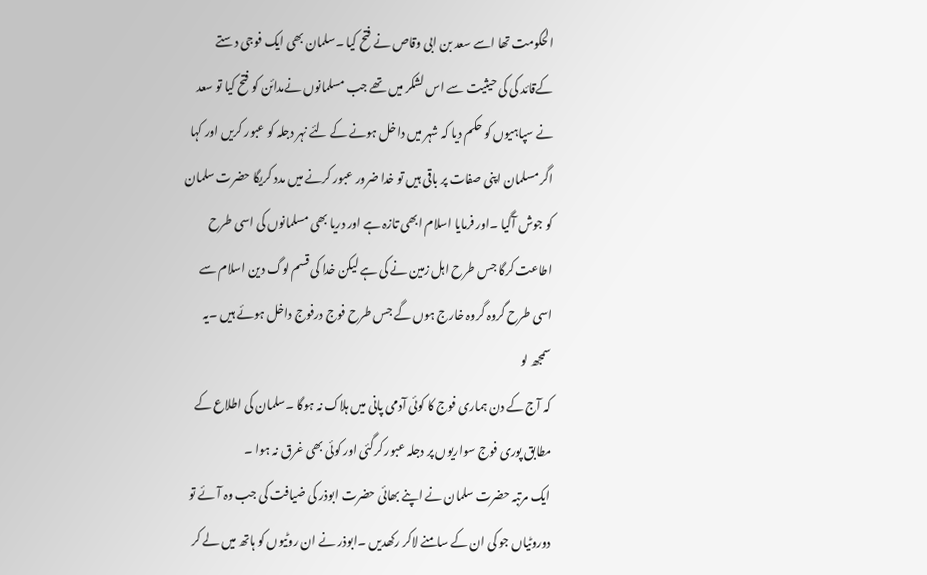الحکومت تھا اسے سعد بن ابی وقاص نے فتح کیا ۔سلمان بھی ایک فوجی دستے کےقائد کی کی حیثیت سے اس لشکر میں تھے جب مسلمانوں نےمدائن کو فتح کیا تو سعد نے سپاہیوں کو حکم دیا کہ شہر میں داخل ہونے کے لئے نہر دجلہ کو عبور کریں اور کہا اگر مسلمان اپنی صفات پر باقی ہیں تو خدا ضرور عبور کرنے میں مدد کریگا حضرت سلمان کو جوش آگیا ۔اور فرمایا اسلام ابھی تازہ ہے اور دریا بھی مسلمانوں کی اسی طرح اطاعت کرگا جس طرح اہل زمین نے کی ہے لیکن خدا کی قسم لوگ دین اسلام سے اسی طرح گروہ گروہ خارج ہوں گے جس طرح فوج درفوج داخل ہوئے ہیں ۔یہ سمجھ لو
کہ آج کے دن ہماری فوج کا کوئی آدمی پانی میں ہلاک نہ ہوگا ۔سلمان کی اطلاع کے مطابق پوری فوج سواریوں پر دجلہ عبور کرگئی اور کوئی بھی غرق نہ ہوا ۔
ایک مرتبہ حضرت سلمان نے اپنے بھائی حضرت ابوذر کی ضیافت کی جب وہ آئے تو دوروٹیاں جو کی ان کے سامنے لاکر رکھدیں ۔ابوذر نے ان روٹیوں کو ہاتھ میں لے کر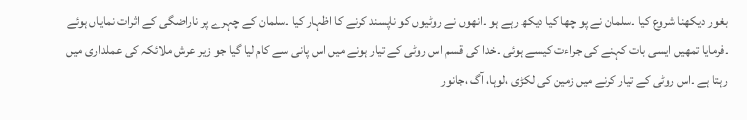بغور دیکھنا شروع کیا ۔سلمان نے پو چھا کیا دیکھ رہے ہو ۔انھوں نے روٹیوں کو ناپسند کرنے کا اظہار کیا ۔سلمان کے چہرے پر ناراضگی کے اثرات نمایاں ہوئے ۔فرمایا تمھیں ایسی بات کہنے کی جراءت کیسے ہوئی ۔خدا کی قسم اس روٹی کے تیار ہونے میں اس پانی سے کام لیا گیا جو زیر عرش ملائکہ کی عملداری میں رہتا ہے ۔اس روٹی کے تیار کرنے میں زمین کی لکڑی ،لوہا، آگ ،جانور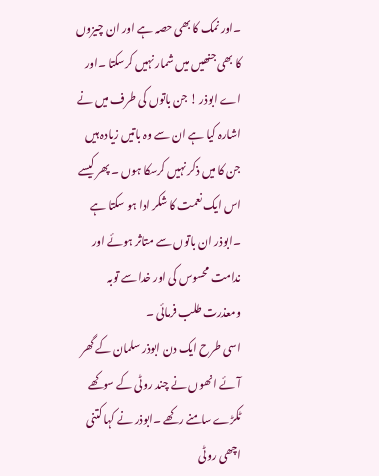۔اور نمک کا بھی حصہ ہے اور ان چیزوں کا بھی جنھیں میں شمار نہیں کرسکتا ۔اور اے ابوذر ! جن باتوں کی طرف میں نے اشارہ کیا ہے ان سے وہ باتیں زیادہ ہیں جن کا میں ذکر نہیں کرسکا ہوں ۔ پھر کیسے اس ایک نعمت کا شکر ادا ہو سکتا ہے ۔ابوذر ان باتوں سے متاثر ہوئے اور ندامت محسوس کی اور خدا سے توبہ ومعذرت طلب فرمائی ۔
اسی طرح ایک دن ابوذر سلمان کے گھر آئے انھوں نے چند روٹی کے سوکھے ٹکڑے سامنے رکھے ۔ابوذر نے کہا کتنی اچھی روٹی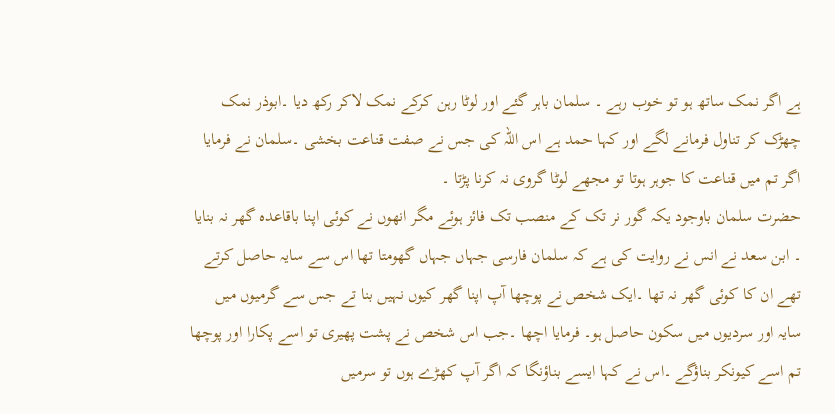ہے اگر نمک ساتھ ہو تو خوب رہے ۔ سلمان باہر گئے اور لوٹا رہن کرکے نمک لاکر رکھ دیا ۔ابوذر نمک چھڑک کر تناول فرمانے لگے اور کہا حمد ہے اس اللہ کی جس نے صفت قناعت بخشی ۔سلمان نے فرمایا اگر تم میں قناعت کا جوہر ہوتا تو مجھے لوٹا گروی نہ کرنا پڑتا ۔
حضرت سلمان باوجود یکہ گور نر تک کے منصب تک فائز ہوئے مگر انھوں نے کوئی اپنا باقاعدہ گھر نہ بنایا ۔ ابن سعد نے انس نے روایت کی ہے کہ سلمان فارسی جہاں جہاں گھومتا تھا اس سے سایہ حاصل کرتے تھے ان کا کوئی گھر نہ تھا ۔ایک شخص نے پوچھا آپ اپنا گھر کیوں نہیں بنا تے جس سے گرمیوں میں سایہ اور سردیوں میں سکون حاصل ہو۔ فرمایا اچھا ۔جب اس شخص نے پشت پھیری تو اسے پکارا اور پوچھا تم اسے کیونکر بناؤگے ۔اس نے کہا ایسے بناؤنگا کہ اگر آپ کھڑے ہوں تو سرمیں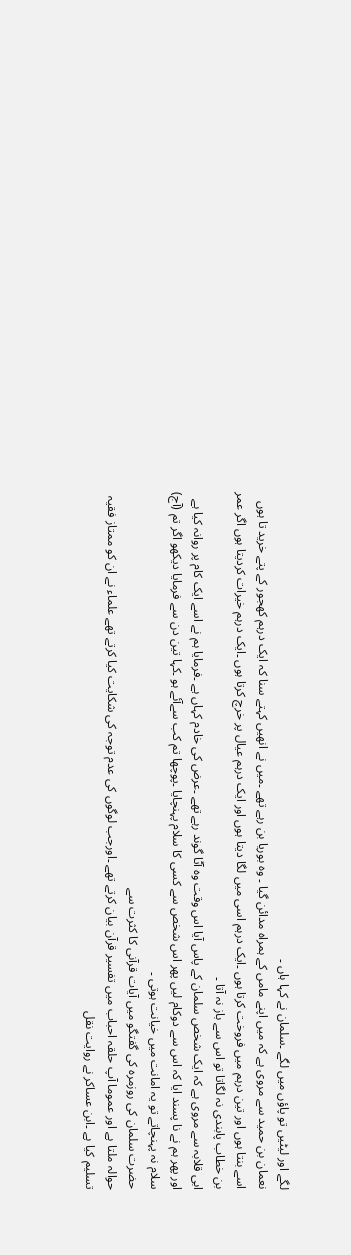لگے اور لیٹیں تو پاؤں میں لگے ۔سلمان نے کہا ہاں ۔
نعمان بن حمید سے مروی ہے کہ میں اپنے مامں کے ہمراہ مدائن گیا ۔ وہ بوریا بن رہے تھے ۔میں نے انھیں کہتے سنا کہ ایک درہم کھجور کے پتے خرید تا ہوں اسے بنتا ہوں اور تین درہم میں فروخت کرتا ہوں ۔ایک درہم اسی میں لگا دیتا ہوں اور ایک درہم عیال پر خرچ کرتا ہوں ۔ایک درہم خیرات کردیتا ہوں اگر عمر بن خطاب پابندی نہ لگاتا تو اس سے باز نہ آتا ۔
ابی قلابہ سے مروی ہے کہ ایک شخص سلمان کے پاس آیا اس وقت وہ آٹا گوند رہے تھے ۔عرض کی خادم کہاں ہے ۔فرمایا ہم نے اسے ایک کام پر روانہ کیا ہے اور پھر ہم نے نا پسند ایا کہ اس سے دوکام لیں پھر اس شخص سے کسی کا سلام پہنچایا ۔پوچھا تم کب سےآئے ہو ۔کہا تین دن سے فرمایا دیکھو اگر تم (آج) سلام نہ پہنچاتے تو یہ امانت میں خیانت ہوتی ۔
حضرت سلمان کی روزمرہ کی گفتگو میں آیات قرآنی کا کثرت سے
حوالہ ملتا ہے اور عموما آپ حلقہ احباب میں تفسیر قرآن بیان کرتے تھے ۔اورجب لوگوں کی عدم توجہ کی شکایت کیا کرتے تھے علماء نے ان کو ممتاز فقیہ تسلیم کیا ہے ۔ابن عساکر نے روایت نقل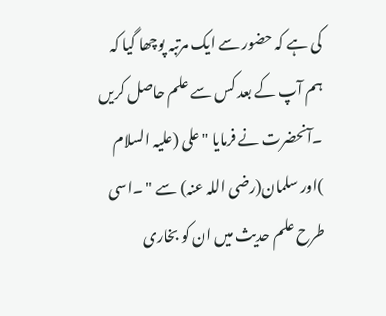کی ہے کہ حضور سے ایک مرتبہ پوچھا گیا کہ ہم آپ کے بعد کس سے علم حاصل کریں ۔آنحضرت نے فرمایا "علی (علیہ السلام )اور سلمان(رضی اللہ عنہ) سے " ۔اسی طرح علم حدیث میں ان کو بخاری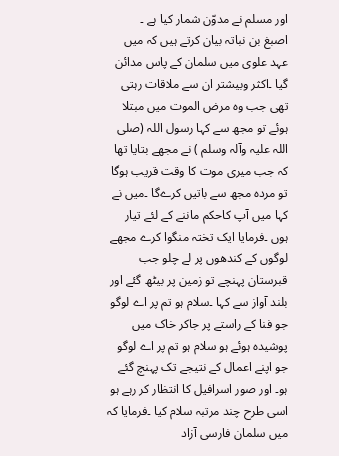اور مسلم نے مدوّن شمار کیا ہے ۔
اصبغ بن نباتہ بیان کرتے ہیں کہ میں عہد علوی میں سلمان کے پاس مدائن گیا ۔اکثر وبیشتر ان سے ملاقات رہتی تھی جب وہ مرض الموت میں مبتلا ہوئے تو مجھ سے کہا رسول اللہ (صلی اللہ علیہ وآلہ وسلم ) نے مجھے بتایا تھا کہ جب میری موت کا وقت قریب ہوگا تو مردہ مجھ سے باتیں کرےگا ۔میں نے کہا میں آپ کاحکم ماننے کے لئے تیار ہوں ۔فرمایا ایک تختہ منگوا کرے مجھے لوگوں کے کندھوں پر لے چلو جب قبرستان پہنچے تو زمین پر بیٹھ گئے اور بلند آواز سے کہا ۔سلام ہو تم پر اے لوگو جو فنا کے راستے پر جاکر خاک میں پوشیدہ ہوئے ہو سلام ہو تم پر اے لوگو جو اپنے اعمال کے نتیجے تک پہنچ گئے ہو۔ اور صور اسرافیل کا انتظار کر رہے ہو اسی طرح چند مرتبہ سلام کیا ۔فرمایا کہ میں سلمان فارسی آزاد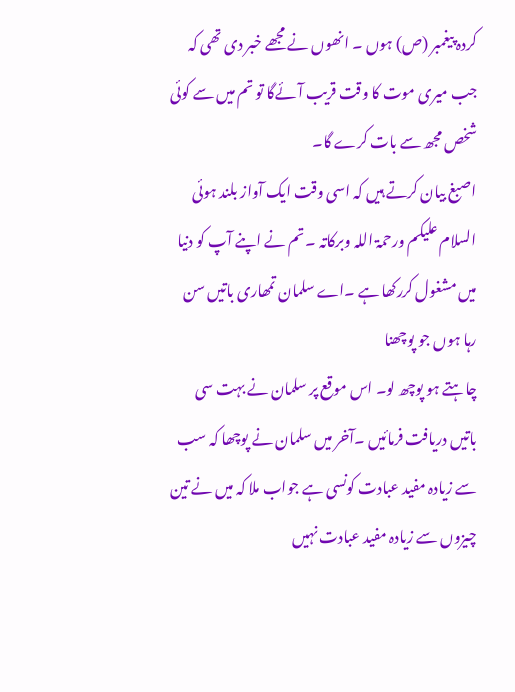کردہ پیغمبر (ص) ہوں ۔ انھوں نے مجھے خبر دی تھی کہ جب میری موت کا وقت قریب آئےگا تو تم میں سے کوئی شخص مجھ سے بات کرے گا۔
اصبغ بیان کرتے ہیں کہ اسی وقت ایک آواز بلند ہوئی السلام علیکم ورحمۃ اللہ وبرکاتہ ۔ تم نے اپنے آپ کو دنیا میں مشغول کررکھا ہے ۔اے سلمان تمھاری باتیں سن رہا ہوں جو پوچھنا
چاہتے ہو پوچھ لو۔ اس موقع پر سلمان نے بہت سی باتیں دریافت فرمائیں ۔آخر میں سلمان نے پوچھا کہ سب سے زیادہ مفید عبادت کونسی ہے جواب ملا کہ میں نے تین چیزوں سے زیادہ مفید عبادت نہیں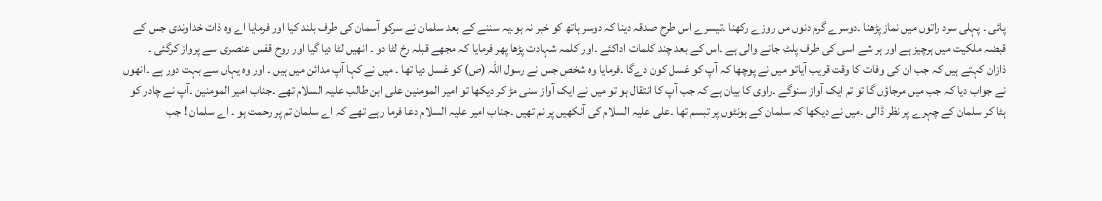پائی ۔ پہلی سرد راتوں میں نماز پڑھنا ۔دوسرے گرم دنوں مں روزے رکھنا ۔تیسرے اس طرح صدقہ دینا کہ دوسر ہاتھ کو خبر نہ ہو۔یہ سننے کے بعد سلمان نے سرکو آسمان کی طرف بلند کیا اور فرمایا اے وہ ذات خداوندی جس کے قبضہ ملکیت میں ہرچیز ہے اور ہر شے اسی کی طرف پلٹ جانے والی ہے ۔اس کے بعد چند کلمات اداکئے ۔اور کلمہ شہادت پڑھا پھر فرمایا کہ مجھے قبلہ رخ لٹا دو ۔ انھیں لٹا دیا گیا اور روح قفس عنصری سے پرواز کرگئی ۔
ذازان کہتے ہیں کہ جب ان کی وفات کا وقت قریب آیاتو میں نے پوچھا کہ آپ کو غسل کون دےگا ۔فرمایا وہ شخص جس نے رسول اللہ (ص) کو غسل دیا تھا ۔ میں نے کہا آپ مدائن میں ہیں ۔ اور وہ یہاں سے بہت دور ہے ۔انھوں نے جواب دیا کہ جب میں مرجاؤں گا تو تم ایک آواز سنوگے ۔راوی کا بیان ہے کہ جب آپ کا انتقال ہو تو میں نے ایک آواز سنی مڑ کر دیکھا تو امیر المومنین علی ابن طالب علیہ السلام تھے ۔جناب امیر المومنین ۔آپ نے چادر کو ہٹا کر سلمان کے چہرے پر نظر ڈالی ۔میں نے دیکھا کہ سلمان کے ہونٹوں پر تبسم تھا ۔علی علیہ السلام کی آنکھیں پر نم تھیں ۔جناب امیر علیہ السلام دعا فرما رہے تھے کہ اے سلمان تم پر رحمت ہو ۔ اے سلمان ! جب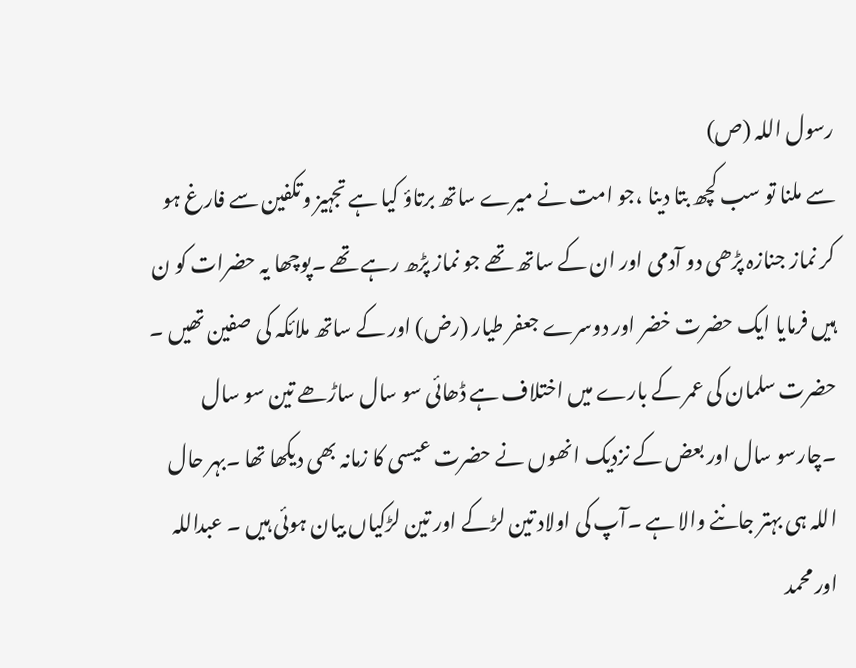رسول اللہ (ص)
سے ملنا تو سب کچھ بتا دینا ،جو امت نے میرے ساتھ برتاؤ کیا ہے تجہیز وتکفین سے فارغ ہو کر نماز جنازہ پڑھی دو آدمی اور ان کے ساتھ تھے جو نماز پڑھ رہے تھے ۔پوچھا یہ حضرات کو ن ہیں فرمایا ایک حضرت خضر اور دوسرے جعفر طیار (رض) اور کے ساتھ ملائکہ کی صفین تھیں ۔
حضرت سلمان کی عمر کے بارے میں اختلاف ہے ڈھائی سو سال ساڑھے تین سو سال ۔چارسو سال اور بعض کے نزدیک انھوں نے حضرت عیسی کا زمانہ بھی دیکھا تھا ۔بہر حال اللہ ہی بہتر جاننے والا ہے ۔آپ کی اولاد تین لڑکے اور تین لڑکیاں بیان ہوئی ہیں ۔ عبداللہ اور محمد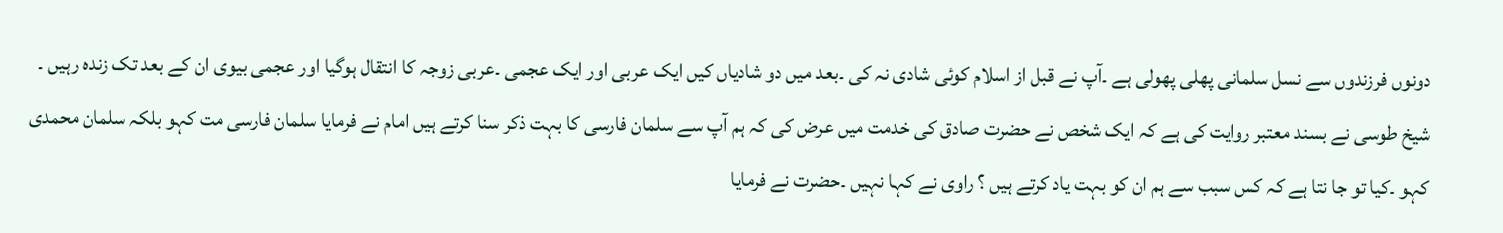دونوں فرزندوں سے نسل سلمانی پھلی پھولی ہے ۔آپ نے قبل از اسلام کوئی شادی نہ کی ۔بعد میں دو شادیاں کیں ایک عربی اور ایک عجمی ۔عربی زوجہ کا انتقال ہوگیا اور عجمی بیوی ان کے بعد تک زندہ رہیں ۔
شیخ طوسی نے بسند معتبر روایت کی ہے کہ ایک شخص نے حضرت صادق کی خدمت میں عرض کی کہ ہم آپ سے سلمان فارسی کا بہت ذکر سنا کرتے ہیں امام نے فرمایا سلمان فارسی مت کہو بلکہ سلمان محمدی کہو ۔کیا تو جا نتا ہے کہ کس سبب سے ہم ان کو بہت یاد کرتے ہیں ؟ راوی نے کہا نہیں ۔حضرت نے فرمایا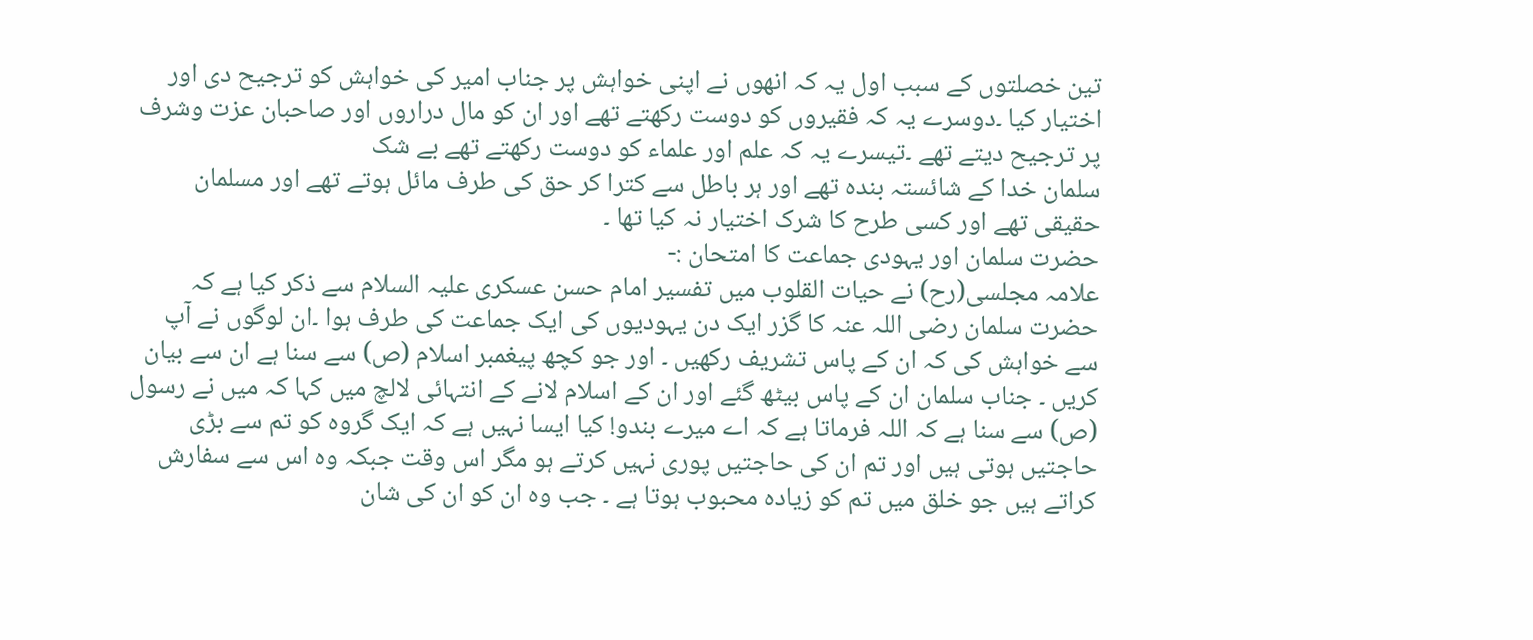تین خصلتوں کے سبب اول یہ کہ انھوں نے اپنی خواہش پر جناب امیر کی خواہش کو ترجیح دی اور اختیار کیا ۔دوسرے یہ کہ فقیروں کو دوست رکھتے تھے اور ان کو مال دراروں اور صاحبان عزت وشرف پر ترجیح دیتے تھے ۔تیسرے یہ کہ علم اور علماء کو دوست رکھتے تھے بے شک
سلمان خدا کے شائستہ بندہ تھے اور ہر باطل سے کترا کر حق کی طرف مائل ہوتے تھے اور مسلمان حقیقی تھے اور کسی طرح کا شرک اختیار نہ کیا تھا ۔
حضرت سلمان اور یہودی جماعت کا امتحان :-
علامہ مجلسی(رح) نے حیات القلوب میں تفسیر امام حسن عسکری علیہ السلام سے ذکر کیا ہے کہ حضرت سلمان رضی اللہ عنہ کا گزر ایک دن یہودیوں کی ایک جماعت کی طرف ہوا ۔ان لوگوں نے آپ سے خواہش کی کہ ان کے پاس تشریف رکھیں ۔ اور جو کچھ پیغمبر اسلام (ص) سے سنا ہے ان سے بیان کریں ۔ جناب سلمان ان کے پاس بیٹھ گئے اور ان کے اسلام لانے کے انتہائی لالچ میں کہا کہ میں نے رسول (ص) سے سنا ہے کہ اللہ فرماتا ہے کہ اے میرے بندو! کیا ایسا نہیں ہے کہ ایک گروہ کو تم سے بڑی حاجتیں ہوتی ہیں اور تم ان کی حاجتیں پوری نہیں کرتے ہو مگر اس وقت جبکہ وہ اس سے سفارش کراتے ہیں جو خلق میں تم کو زیادہ محبوب ہوتا ہے ۔ جب وہ ان کو ان کی شان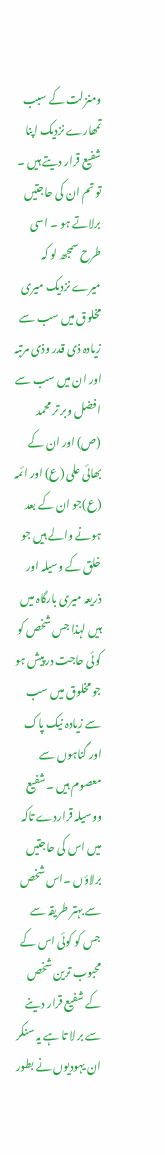ومنزلت کے سبب تمھارے نزدیک اپنا شفیع قرار دیتے ہیں ۔ تو تم ان کی حاجتیں برلاتے ہو ۔ اسی طرح سمجھ لو کہ میرے نزدیک میری مخلوق میں سب سے زیادہ ذی قدر وذی مرتبہ اور ان میں سب سے افضل وبر تر محمد (ص) اور ان کے بھائی علی (ع) اور ائمہ (ع)جو ان کے بعد ہونے والے ہیں جو خلق کے وسیلہ اور ذریعہ میری بارگاہ میں ہیں لہذا جس شخص کو کوئی حاجت درپیش ہو جو مخلوق میں سب سے زیادہ نیک پاک اور گناہوں سے معصوم ہیں ۔شفیع ووسیلہ قراردے تاکہ میں اس کی حاجتیں برلاؤں ۔اس شخص سے بہتر طریقہ سے
جس کو کوئی اس کے محبوب ترین شخص کے شفیع قرار دینے سے بر لا تا ہے یہ سنکر ان یہودیوں نے بطور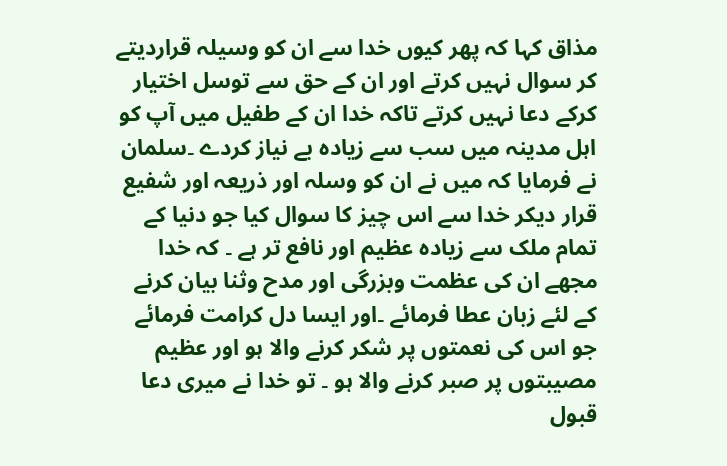مذاق کہا کہ پھر کیوں خدا سے ان کو وسیلہ قراردیتے کر سوال نہیں کرتے اور ان کے حق سے توسل اختیار کرکے دعا نہیں کرتے تاکہ خدا ان کے طفیل میں آپ کو اہل مدینہ میں سب سے زیادہ بے نیاز کردے ۔سلمان نے فرمایا کہ میں نے ان کو وسلہ اور ذریعہ اور شفیع قرار دیکر خدا سے اس چیز کا سوال کیا جو دنیا کے تمام ملک سے زیادہ عظیم اور نافع تر ہے ۔ کہ خدا مجھے ان کی عظمت وبزرگی اور مدح وثنا بیان کرنے کے لئے زبان عطا فرمائے ۔اور ایسا دل کرامت فرمائے جو اس کی نعمتوں پر شکر کرنے والا ہو اور عظیم مصیبتوں پر صبر کرنے والا ہو ۔ تو خدا نے میری دعا قبول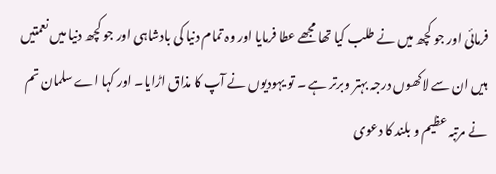فرمائی اور جو کچھ میں نے طلب کیا تھا مجھے عطا فرمایا اور وہ تمام دنیا کی بادشاہی اور جو کچھ دنیا میں نعمتیں ہیں ان سے لاکھوں درجہ بہتر وبرتر ہے ۔ تو یہودیوں نے آپ کا مذاق اڑایا۔ اور کہا اے سلمان تم نے مرتبہ عظیم و بلند کا دعوی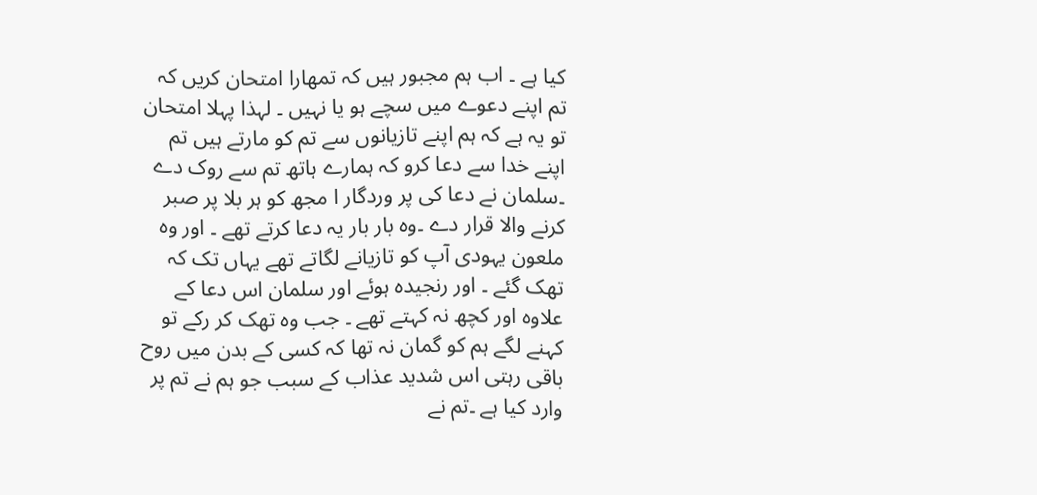کیا ہے ۔ اب ہم مجبور ہیں کہ تمھارا امتحان کریں کہ تم اپنے دعوے میں سچے ہو یا نہیں ۔ لہذا پہلا امتحان تو یہ ہے کہ ہم اپنے تازیانوں سے تم کو مارتے ہیں تم اپنے خدا سے دعا کرو کہ ہمارے ہاتھ تم سے روک دے ۔سلمان نے دعا کی پر وردگار ا مجھ کو ہر بلا پر صبر کرنے والا قرار دے ۔وہ بار بار یہ دعا کرتے تھے ۔ اور وہ ملعون یہودی آپ کو تازیانے لگاتے تھے یہاں تک کہ تھک گئے ۔ اور رنجیدہ ہوئے اور سلمان اس دعا کے علاوہ اور کچھ نہ کہتے تھے ۔ جب وہ تھک کر رکے تو کہنے لگے ہم کو گمان نہ تھا کہ کسی کے بدن میں روح باقی رہتی اس شدید عذاب کے سبب جو ہم نے تم پر وارد کیا ہے ۔تم نے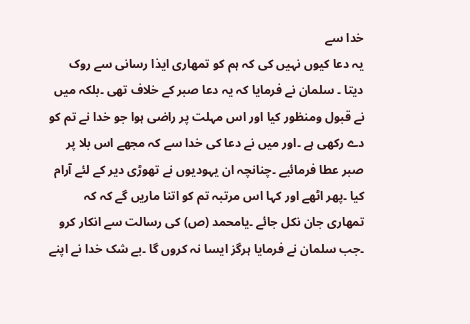خدا سے
یہ دعا کیوں نہیں کی کہ ہم کو تمھاری ایذا رسانی سے روک دیتا ۔ سلمان نے فرمایا کہ یہ دعا صبر کے خلاف تھی ۔بلکہ میں نے قبول ومنظور کیا اور اس مہلت پر راضی ہوا جو خدا نے تم کو دے رکھی ہے ۔اور میں نے دعا کی خدا سے کہ مجھے اس بلا پر صبر عطا فرمائیے ۔چنانچہ ان یہودیوں نے تھوڑی دیر کے لئے آرام کیا ۔پھر اٹھے اور کہا اس مرتبہ تم کو اتنا ماریں گے کہ کہ تمھاری جان نکل جائے ۔یامحمد (ص) کی رسالت سے انکار کرو ۔جب سلمان نے فرمایا ہرگز ایسا نہ کروں گا ۔بے شک خدا نے اپنے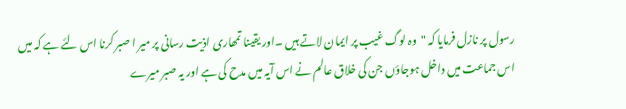رسول پر نازل فرمایا کہ "وہ لوگ غیب پر ایمان لاتے ہیں ۔اور یقینا تمھاری اذیت رسانی پر میر ا صبر کرنا اس لئے ہے کہ میں اس جماعت میں داخل ہوجاؤں جن کی خلاق عالم نے اس آیہ میں مدح کی ہے اور یہ صبر میرے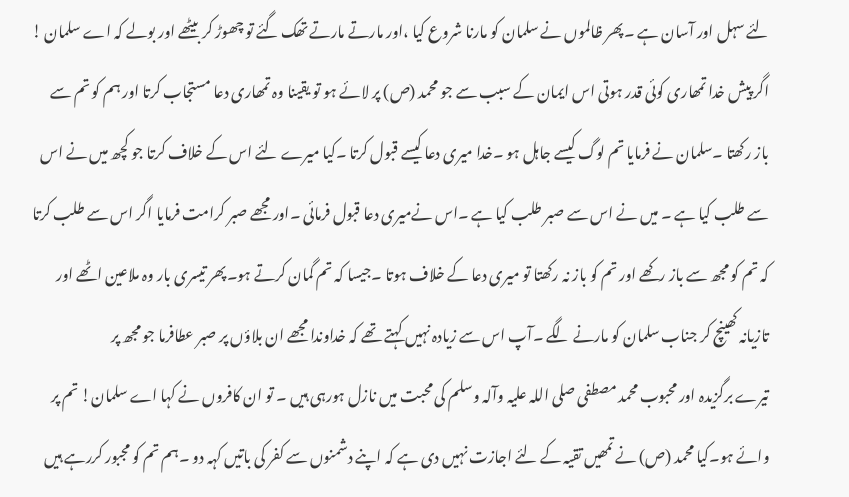لئے سہل اور آسان ہے ۔پھر ظالموں نے سلمان کو مارنا شروع کیا ،اور مارتے مارتے تھک گئے تو چھوڑ کر بیٹھے اور بولے کہ اے سلمان ! اگر پیش خدا تمھاری کوئی قدر ہوتی اس ایمان کے سبب سے جو محمد (ص) پر لائے ہو تو یقینا وہ تمھاری دعا مستجاب کرتا اور ہم کو تم سے باز رکھتا ۔سلمان نے فرمایا تم لوگ کیسے جاہل ہو ۔خدا میری دعا کیسے قبول کرتا ۔کیا میرے لئے اس کے خلاف کرتا جو کچھ میں نے اس سے طلب کیا ہے ۔ میں نے اس سے صبر طلب کیا ہے ۔اس نےمیری دعا قبول فرمائی ۔اور مجھے صبر کرامت فرمایا اگر اس سے طلب کرتا کہ تم کو مجھ سے باز رکھے اور تم کو باز نہ رکھتا تو میری دعا کے خلاف ہوتا ۔جیسا کہ تم گمان کرتے ہو۔پھر تیسری بار وہ ملاعین اٹھے اور تازیانہ کھینچ کر جناب سلمان کو مارنے لگے ۔آپ اس سے زیادہ نہیں کہتے تھے کہ خداوندا مجھے ان بلاؤں پر صبر عطافرما جو مجھ پر
تیرے برگزیدہ اور محبوب محمد مصطفی صلی اللہ علیہ وآلہ وسلم کی محبت میں نازل ہورہی ہیں ۔ تو ان کافروں نے کہا اے سلمان! تم پر وائے ہو۔کیا محمد (ص) نے تمھیں تقیہ کے لئے اجازت نہیں دی ہے کہ اپنے دشمنوں سے کفر کی باتیں کہہ دو ۔ہم تم کو مجبور کررہے ہیں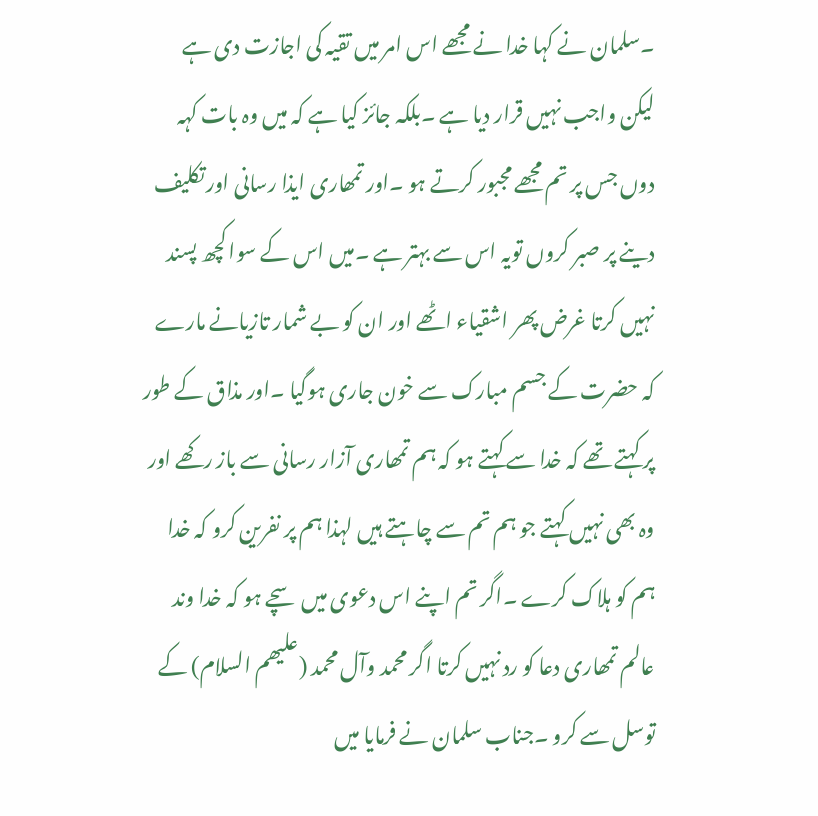۔سلمان نے کہا خدا نے مجھے اس امر میں تقیہ کی اجازت دی ہے لیکن واجب نہیں قرار دیا ہے ۔بلکہ جائز کیا ہے کہ میں وہ بات کہہ دوں جس پر تم مجھے مجبور کرتے ہو ۔اور تمھاری ایذا رسانی اور تکلیف دینے پر صبر کروں تویہ اس سے بہتر ہے ۔میں اس کے سوا کچھ پسند نہیں کرتا غرض پھر اشقیاء اٹھے اور ان کو بے شمار تازیانے مارے کہ حضرت کے جسم مبارک سے خون جاری ہوگیا ۔اور مذاق کے طور پر کہتے تھے کہ خدا سے کہتے ہو کہ ہم تمھاری آزار رسانی سے باز رکھے اور وہ بھی نہیں کہتے جو ہم تم سے چاہتے ہیں لہذا ہم پر نفرین کرو کہ خدا ہم کو ہلاک کرے ۔اگر تم اپنے اس دعوی میں سچے ہو کہ خدا وند عالم تمھاری دعا کو رد نہیں کرتا اگر محمد وآل محمد (علیھم السلام) کے توسل سے کرو ۔جناب سلمان نے فرمایا میں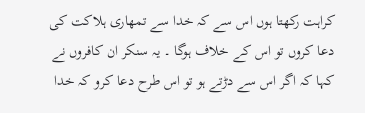کراہت رکھتا ہوں اس سے کہ خدا سے تمھاری ہلاکت کی دعا کروں تو اس کے خلاف ہوگا ۔ یہ سنکر ان کافروں نے کہا کہ اگر اس سے دڑتے ہو تو اس طرح دعا کرو کہ خدا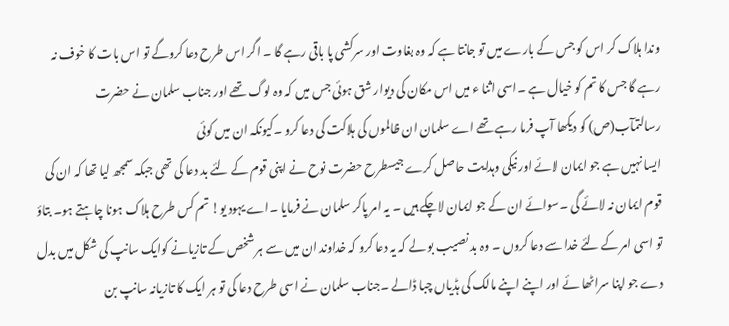وندا ہلاک کر اس کو جس کے بارے میں تو جانتا ہے کہ وہ بغاوت اور سرکشی پا باقی رہے گا ۔ اگر اس طرح دعا کروگے تو اس بات کا خوف نہ رہے گا جس کا تم کو خیال ہے ۔اسی اثنا ء میں اس مکان کی دیوار شق ہوئی جس میں کہ وہ لوگ تھے اور جناب سلمان نے حضرت رسالتمآب(ص) کو دیکھا آپ فرما رہے تھے اے سلمان ان ظالموں کی ہلاکت کی دعا کرو ۔کیونکہ ان میں کوئی
ایسا نہیں ہے جو ایمان لائے اور نیکی وہدایت حاصل کرے جیسطرح حضرت نوح نے اپنی قوم کے لئے بد دعا کی تھی جبکہ سمجھ لیا تھا کہ ان کی قوم ایمان نہ لائے گی ۔سوائے ان کے جو ایمان لاچکے ہیں ۔ یہ امر پاکر سلمان نے فرمایا ۔اے یہود یو! تم کس طرح ہلاک ہونا چاہتے ہو۔ بتاؤ تو اسی امر کے لئے خدا سے دعا کروں ۔ وہ بد نصیب بو لے کہ یہ دعا کرو کہ خداوند ان میں سے ہر شخص کے تازیانے کوایک سانپ کی شکل میں بدل دے جو اپنا سراٹھا ئے اور اپنے اپنے مالک کی ہڈیاں چبا ڈالے ۔جناب سلمان نے اسی طرح دعا کی تو ہر ایک کا تازیانہ سانپ بن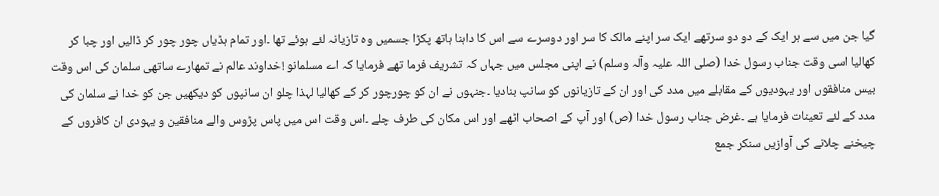گیا جن میں سے ہر ایک کے دو دو سرتھے ایک سر اپنے مالک کا سر اور دوسرے سے اس کا داہنا ہاتھ پکڑا جسمیں وہ تازیانہ لئے ہوئے تھا ۔اور تمام ہڈیاں چور چور کر ڈالیں اور چبا کر کھالیا اسی وقت جناب رسول خدا (صلی اللہ علیہ وآلہ وسلم) نے اپنی مجلس میں جہاں کہ تشریف فرما تھے فرمایا کہ اے مسلمانو !خداوند عالم نے تمھارے ساتھی سلمان کی اس وقت بیس منافقوں اور یہودیوں کے مقابلے میں مدد کی اور ان کے تازیانوں کو سانپ بنادیا ۔جنہوں نے ان کو چورچور کر کے کھالیا لہذا چلو ان سانپوں کو دیکھیں جن کو خدا نے سلمان کی مدد کے لئے تعینات فرمایا ہے ۔غرض جناب رسول خدا (ص) اور آپ کے اصحاب اٹھے اور اس مکان کی طرف چلے ۔اس وقت اس میں پاس پڑوس والے منافقین و یہودی ان کافروں کے چیخنے چلانے کی آوازیں سنکر جمع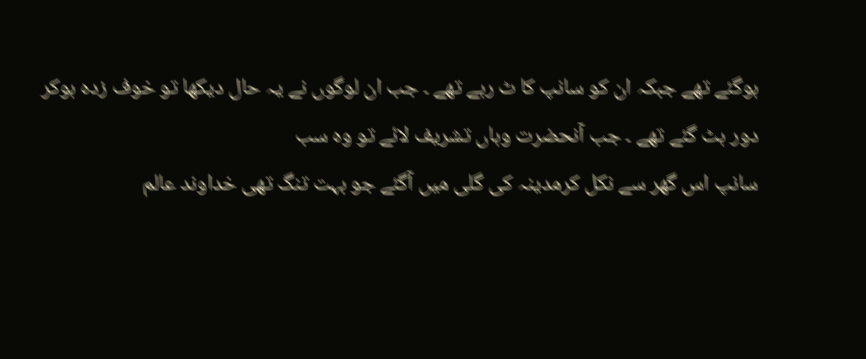ہوگئے تھے جبکہ ان کو سانپ کا ٹ رہے تھے ۔ جب ان لوگوں نے یہ حال دیکھا تو خوف زدہ ہوکر دور ہٹ گئے تھے ۔ جب آنحضرت وہاں تشریف لائے تو وہ سب
سانپ اس گھر سے نکل کرمدینہ کی گلی میں آگئے جو بہت تنگ تھی خداوند عالم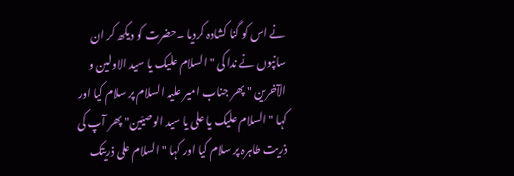نے اس کو گنا کشادہ کردیا ۔حضرت کو دیکھ کر ان سانپوں نے ندا کی " السلام علیک یا سید الاولین و الآخرین " پھر جناب امیر علیہ السلام پر سلام کیا اور کہا "السلام علیک یا علی یا سید الوصیّین" پھر آپ کی ذریت طاہرہ پر سلام کیا اور کہا "السلام علی ذریتک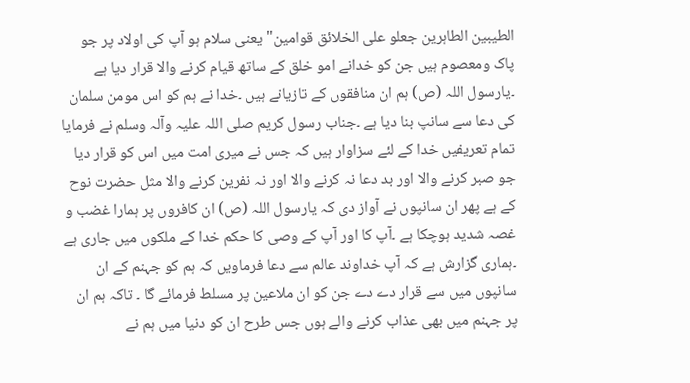الطیبین الطاہرین جعلو علی الخلائق قوامین" یعنی سلام ہو آپ کی اولاد پر جو پاک ومعصوم ہیں جن کو خدانے امو خلق کے ساتھ قیام کرنے والا قرار دیا ہے ۔یارسول اللہ (ص) ہم ان منافقوں کے تازیانے ہیں ۔خدا نے ہم کو اس مومن سلمان کی دعا سے سانپ بنا دیا ہے ۔جناب رسول کریم صلی اللہ علیہ وآلہ وسلم نے فرمایا تمام تعریفیں خدا کے لئے سزاوار ہیں کہ جس نے میری امت میں اس کو قرار دیا جو صبر کرنے والا اور بد دعا نہ کرنے والا اور نہ نفرین کرنے والا مثل حضرت نوح کے ہے پھر ان سانپوں نے آواز دی کہ یارسول اللہ (ص) ان کافروں پر ہمارا غضب و غصہ شدید ہوچکا ہے ۔آپ کا اور آپ کے وصی کا حکم خدا کے ملکوں میں جاری ہے ۔ہماری گزارش ہے کہ آپ خداوند عالم سے دعا فرماویں کہ ہم کو جہنم کے ان سانپوں میں سے قرار دے دے جن کو ان ملاعین پر مسلط فرمائے گا ۔ تاکہ ہم ان پر جہنم میں بھی عذاب کرنے والے ہوں جس طرح ان کو دنیا میں ہم نے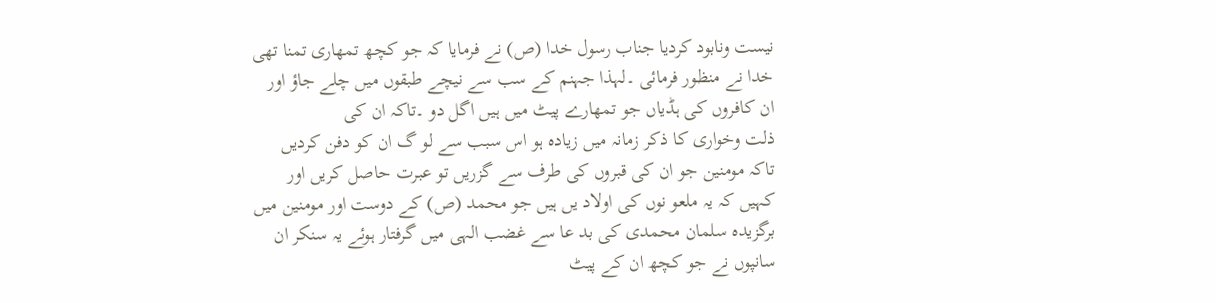نیست ونابود کردیا جناب رسول خدا (ص) نے فرمایا کہ جو کچھ تمھاری تمنا تھی خدا نے منظور فرمائی ۔لہذا جہنم کے سب سے نیچے طبقوں میں چلے جاؤ اور ان کافروں کی ہڈیاں جو تمھارے پیٹ میں ہیں اگل دو ۔تاکہ ان کی
ذلت وخواری کا ذکر زمانہ میں زیادہ ہو اس سبب سے لو گ ان کو دفن کردیں تاکہ مومنین جو ان کی قبروں کی طرف سے گزریں تو عبرت حاصل کریں اور کہیں کہ یہ ملعو نوں کی اولاد یں ہیں جو محمد (ص) کے دوست اور مومنین میں برگزیدہ سلمان محمدی کی بد عا سے غضب الہی میں گرفتار ہوئے یہ سنکر ان سانپوں نے جو کچھ ان کے پیٹ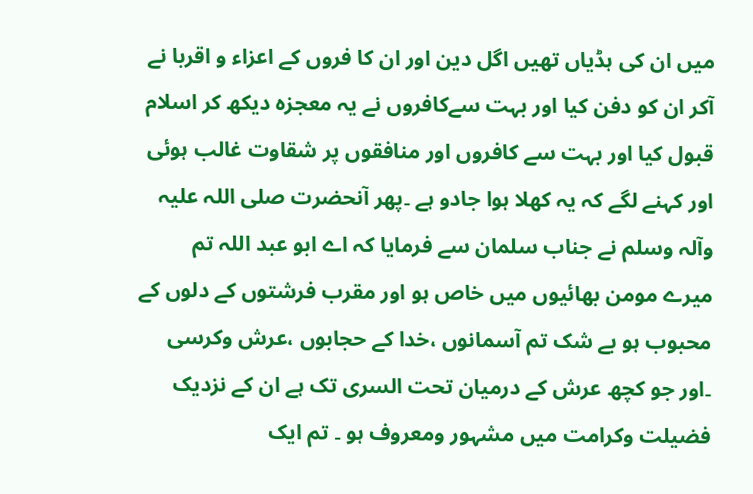میں ان کی ہڈیاں تھیں اگل دین اور ان کا فروں کے اعزاء و اقربا نے آکر ان کو دفن کیا اور بہت سےکافروں نے یہ معجزہ دیکھ کر اسلام قبول کیا اور بہت سے کافروں اور منافقوں پر شقاوت غالب ہوئی اور کہنے لگے کہ یہ کھلا ہوا جادو ہے ۔پھر آنحضرت صلی اللہ علیہ وآلہ وسلم نے جناب سلمان سے فرمایا کہ اے ابو عبد اللہ تم میرے مومن بھائیوں میں خاص ہو اور مقرب فرشتوں کے دلوں کے محبوب ہو بے شک تم آسمانوں ،خدا کے حجابوں ،عرش وکرسی ۔اور جو کچھ عرش کے درمیان تحت السری تک ہے ان کے نزدیک فضیلت وکرامت میں مشہور ومعروف ہو ۔ تم ایک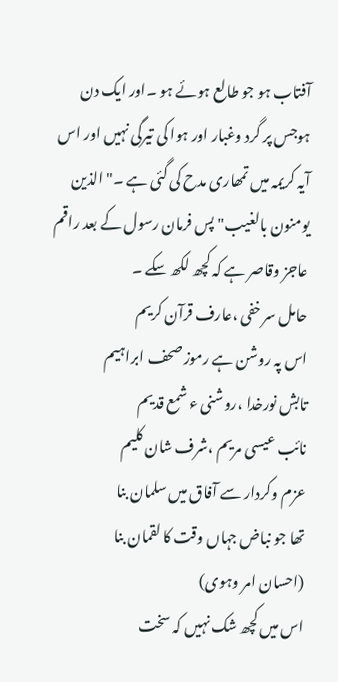آفتاب ہو جو طالع ہوئے ہو ۔اور ایک دن ہوجس پر گرد وغبار اور ہوا کی تیرگی نہیں اور اس آیہ کریمہ میں تمھاری مدح کی گئی ہے ۔"الذین یومنون بالغیب" پس فرمان رسول کے بعد راقم عاجز وقاصر ہے کہ کچھ لکھ سکے ۔
حامل سر خفی ،عارف قرآن کریم
اس پہ روشن ہے رموز صحف ابراہیم
تابش نورخدا ،روشنی ء شمع قدیم
نائب عیسی مریم ،شرف شان کلیم
عزم وکردار سے آفاق میں سلمان بنا
تھا جو نباض جہاں وقت کا لقمان بنا
(احسان امر وہوی)
اس میں کچھ شک نہیں کہ سخت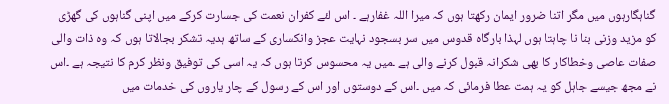گناہگارہوں میں مگر اتنا ضرور ایمان رکھتا ہوں کہ میرا اللہ غفارہے ۔ اس لئے کفران نعمت کی جسارت کرکے میں اپنی گناہوں کی گھڑی کو مزید وزنی بنا نا چاہتا ہوں لہذا بارگاہ قدوس میں سر بسجود نہایت عجز وانکساری کے ساتھ ہدیہ تشکر بجالاتا ہوں کہ وہ ذات والی صفات عاصی وخطاکار کا بھی شکرانہ قبول کرنے والی ہے ۔میں یہ محسوس کرتا ہوں کہ یہ اسی کی توفیق ونظر کرم کا نتیجہ ہے ۔اس نے مجھ جیسے جاہل کو یہ ہمت عطا فرمائی کہ میں ۔اس کے دوستوں اور اس کے رسول کے چار یاروں کی خدمات میں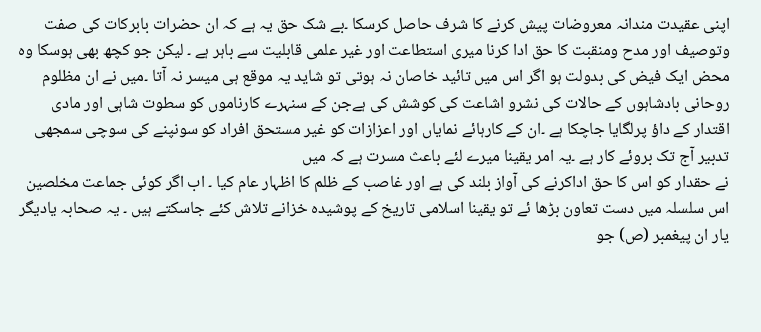اپنی عقیدت مندانہ معروضات پیش کرنے کا شرف حاصل کرسکا ۔بے شک حق یہ ہے کہ ان حضرات بابرکات کی صفت وتوصیف اور مدح ومنقبت کا حق ادا کرنا میری استطاعت اور غیر علمی قابلیت سے باہر ہے ۔ لیکن جو کچھ بھی ہوسکا وہ محض ایک فیض کی بدولت ہو اگر اس میں تائید خاصان نہ ہوتی تو شاید یہ موقع ہی میسر نہ آتا ۔میں نے ان مظلوم روحانی بادشاہوں کے حالات کی نشرو اشاعت کی کوشش کی ہےجن کے سنہرے کارناموں کو سطوت شاہی اور مادی اقتدار کے داؤ پرلگایا جاچکا ہے ۔ان کے کارہائے نمایاں اور اعزازات کو غیر مستحق افراد کو سونپنے کی سوچی سمجھی تدبیر آج تک بروئے کار ہے ۔یہ امر یقینا میرے لئے باعث مسرت ہے کہ میں
نے حقدار کو اس کا حق اداکرنے کی آواز بلند کی ہے اور غاصب کے ظلم کا اظہار عام کیا ۔ اب اگر کوئی جماعت مخلصین اس سلسلہ میں دست تعاون بڑھا ئے تو یقینا اسلامی تاریخ کے پوشیدہ خزانے تلاش کئے جاسکتے ہیں ۔ یہ صحابہ یادیگر یار ان پیغمبر (ص) جو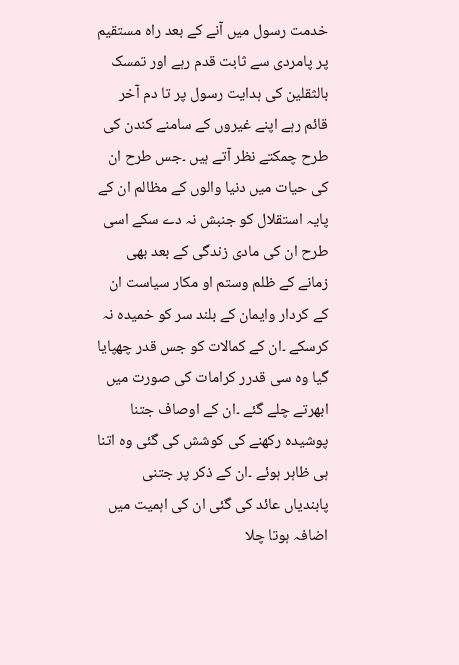خدمت رسول میں آنے کے بعد راہ مستقیم پر پامردی سے ثابت قدم رہے اور تمسک بالثقلین کی ہدایت رسول پر تا دم آخر قائم رہے اپنے غیروں کے سامنے کندن کی طرح چمکتے نظر آتے ہیں ۔جس طرح ان کی حیات میں دنیا والوں کے مظالم ان کے پایہ استقلال کو جنبش نہ دے سکے اسی طرح ان کی مادی زندگی کے بعد بھی زمانے کے ظلم وستم او مکار سیاست ان کے کردار وایمان کے بلند سر کو خمیدہ نہ کرسکے ۔ان کے کمالات کو جس قدر چھپایا گیا وہ سی قدرر کرامات کی صورت میں ابھرتے چلے گئے ۔ان کے اوصاف جتنا پوشیدہ رکھنے کی کوشش کی گئی وہ اتنا ہی ظاہر ہوئے ۔ان کے ذکر پر جتنی پابندیاں عائد کی گئی ان کی اہمیت میں اضافہ ہوتا چلا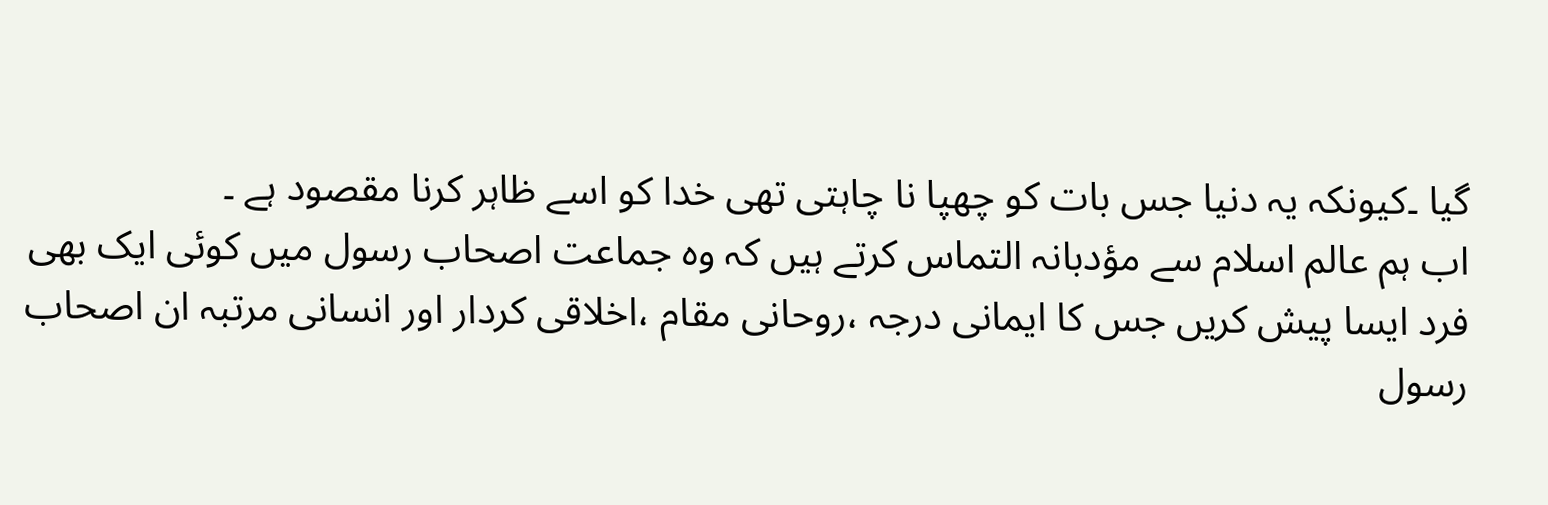گیا ۔کیونکہ یہ دنیا جس بات کو چھپا نا چاہتی تھی خدا کو اسے ظاہر کرنا مقصود ہے ۔
اب ہم عالم اسلام سے مؤدبانہ التماس کرتے ہیں کہ وہ جماعت اصحاب رسول میں کوئی ایک بھی فرد ایسا پیش کریں جس کا ایمانی درجہ ،روحانی مقام ،اخلاقی کردار اور انسانی مرتبہ ان اصحاب رسول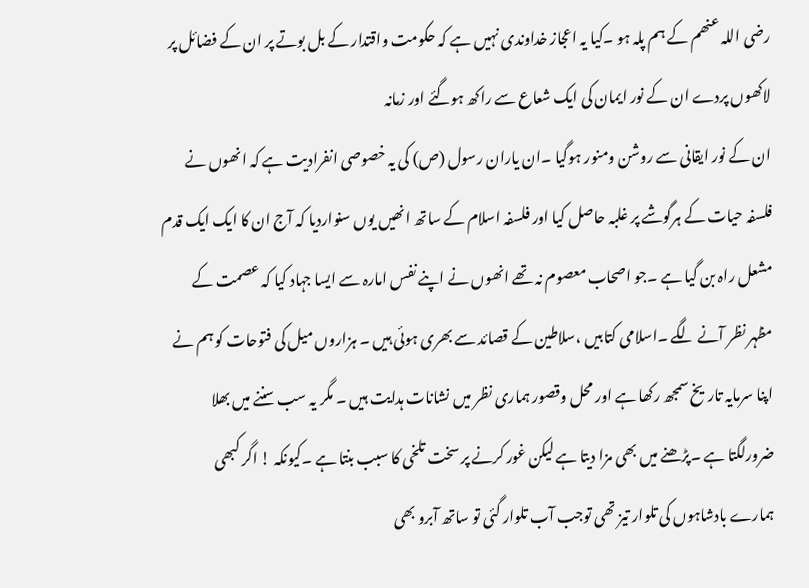رضی اللہ عنھم کے ہم پلہ ہو ۔کیا یہ اعجاز خداوندی نہیں ہے کہ حکومت واقتدار کے بل بوتے پر ان کے فضائل پر لاکھوں پردے ان کے نور ایمان کی ایک شعاع سے راکھ ہوگئے اور زمانہ
ان کے نور ایقانی سے روشن ومنور ہوگیا ۔ان یاران رسول (ص) کی یہ خصوصی انفرادیت ہے کہ انھوں نے فلسفہ حیات کے ہرگوشے پر غلبہ حاصل کیا اور فلسفہ اسلام کے ساتھ انھیں یوں سنواردیا کہ آج ان کا ایک ایک قدم مشعل راہ بن گیا ہے ۔جو اصحاب معصوم نہ تھے انھوں نے اپنے نفس امارہ سے ایسا جہاد کیا کہ عصمت کے مظہر نظر آنے لگے ۔اسلامی کتابیں ،سلاطین کے قصائد سے بھری ہوئی ہیں ۔ ہزاروں میل کی فتوحات کو ہم نے اپنا سرمایہ تاریخ سمجھ رکھا ہے اور محل وقصور ہماری نظر میں نشانات ہدایت ہیں ۔ مگر یہ سب سننے میں بھلا ضرورلگتا ہے ۔پڑھنے میں بھی مزا دیتا ہے لیکن غور کرنے پر سخت تلخی کا سبب بنتا ہے ۔کیونکہ ! اگر کبھی ہمارے بادشاہوں کی تلوار تیز تھی توجب آب تلوار گئی تو ساتھ آبرو بھی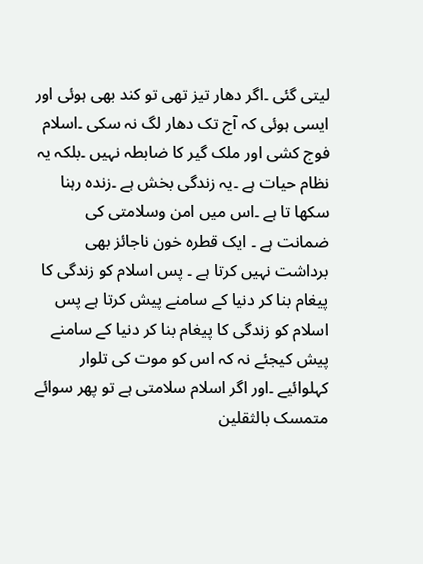لیتی گئی ۔اگر دھار تیز تھی تو کند بھی ہوئی اور ایسی ہوئی کہ آج تک دھار لگ نہ سکی ۔اسلام فوج کشی اور ملک گیر کا ضابطہ نہیں ۔بلکہ یہ نظام حیات ہے ۔یہ زندگی بخش ہے ۔زندہ رہنا سکھا تا ہے ۔اس میں امن وسلامتی کی ضمانت ہے ۔ ایک قطرہ خون ناجائز بھی برداشت نہیں کرتا ہے ۔ پس اسلام کو زندگی کا پیغام بنا کر دنیا کے سامنے پیش کرتا ہے پس اسلام کو زندگی کا پیغام بنا کر دنیا کے سامنے پیش کیجئے نہ کہ اس کو موت کی تلوار کہلوائیے ۔اور اگر اسلام سلامتی ہے تو پھر سوائے متمسک بالثقلین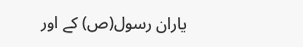یاران رسول(ص) کے اور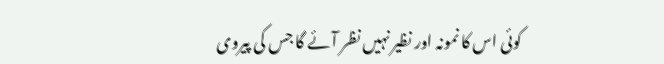کوئی اس کا نمونہ اور نظیر نہیں نظر آئے گا جس کی پیروی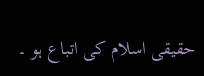حقیقی اسلام کی اتباع ہو ۔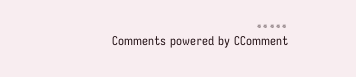٭٭٭٭٭
Comments powered by CComment